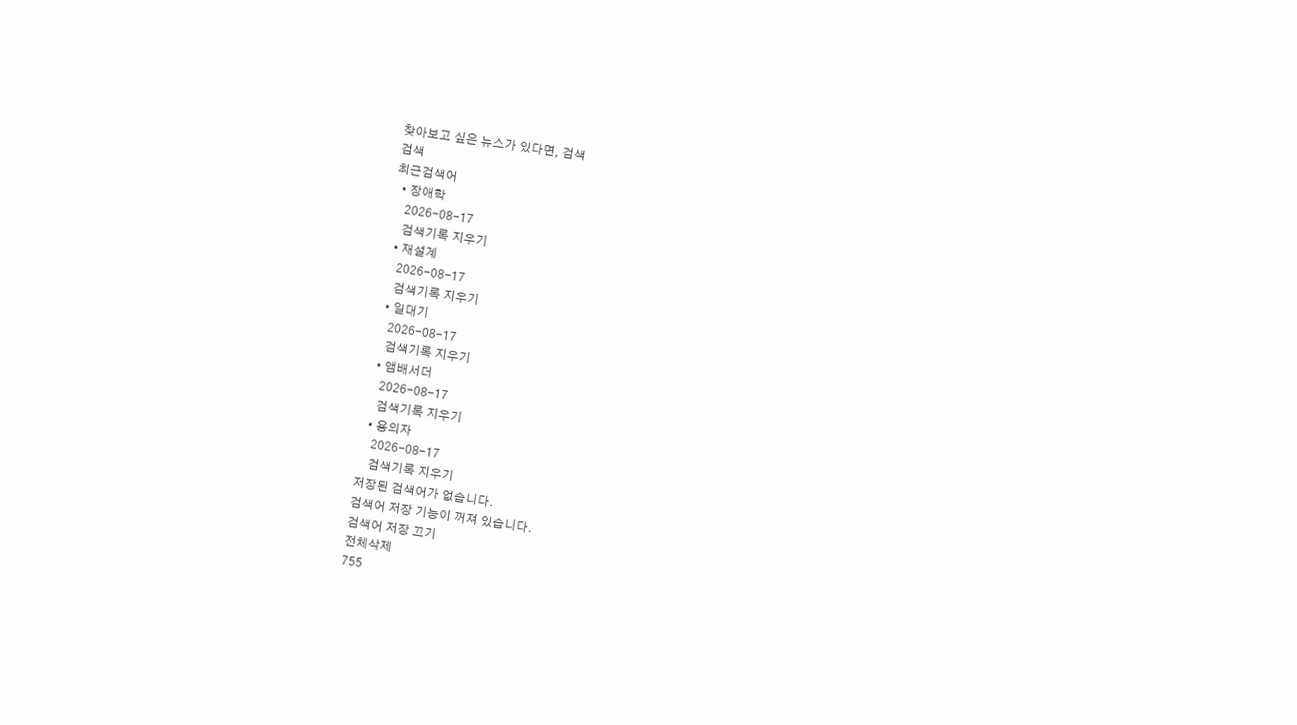찾아보고 싶은 뉴스가 있다면, 검색
검색
최근검색어
  • 장애학
    2026-08-17
    검색기록 지우기
  • 재설계
    2026-08-17
    검색기록 지우기
  • 일대기
    2026-08-17
    검색기록 지우기
  • 앰배서더
    2026-08-17
    검색기록 지우기
  • 용의자
    2026-08-17
    검색기록 지우기
저장된 검색어가 없습니다.
검색어 저장 기능이 꺼져 있습니다.
검색어 저장 끄기
전체삭제
755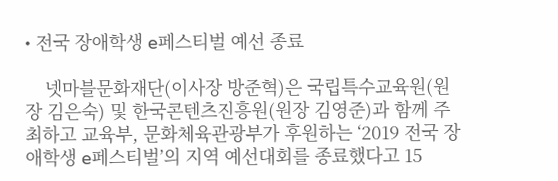• 전국 장애학생 e페스티벌 예선 종료

    넷마블문화재단(이사장 방준혁)은 국립특수교육원(원장 김은숙) 및 한국콘텐츠진흥원(원장 김영준)과 함께 주최하고 교육부, 문화체육관광부가 후원하는 ‘2019 전국 장애학생 e페스티벌’의 지역 예선대회를 종료했다고 15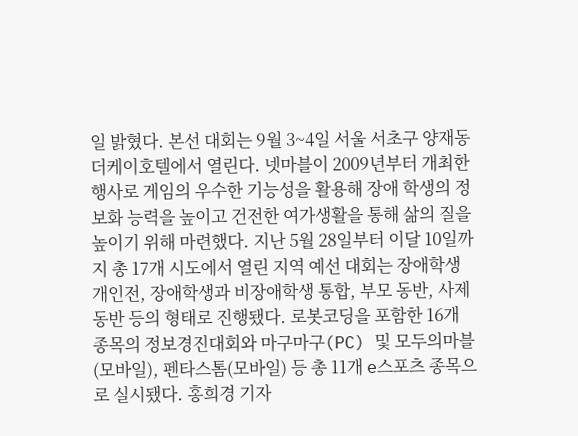일 밝혔다. 본선 대회는 9월 3~4일 서울 서초구 양재동 더케이호텔에서 열린다. 넷마블이 2009년부터 개최한 행사로 게임의 우수한 기능성을 활용해 장애 학생의 정보화 능력을 높이고 건전한 여가생활을 통해 삶의 질을 높이기 위해 마련했다. 지난 5월 28일부터 이달 10일까지 총 17개 시도에서 열린 지역 예선 대회는 장애학생 개인전, 장애학생과 비장애학생 통합, 부모 동반, 사제 동반 등의 형태로 진행됐다. 로봇코딩을 포함한 16개 종목의 정보경진대회와 마구마구(PC) 및 모두의마블(모바일), 펜타스톰(모바일) 등 총 11개 e스포츠 종목으로 실시됐다. 홍희경 기자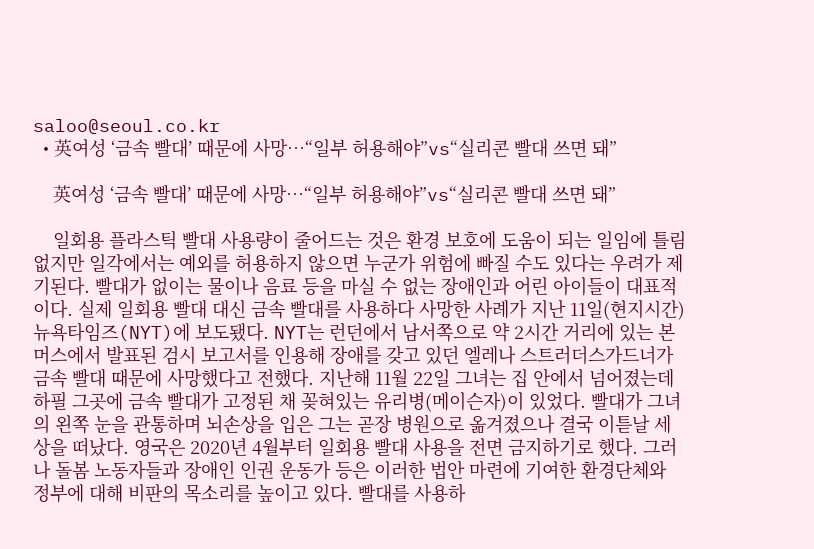saloo@seoul.co.kr
  • 英여성 ‘금속 빨대’ 때문에 사망…“일부 허용해야”vs“실리콘 빨대 쓰면 돼”

    英여성 ‘금속 빨대’ 때문에 사망…“일부 허용해야”vs“실리콘 빨대 쓰면 돼”

    일회용 플라스틱 빨대 사용량이 줄어드는 것은 환경 보호에 도움이 되는 일임에 틀림없지만 일각에서는 예외를 허용하지 않으면 누군가 위험에 빠질 수도 있다는 우려가 제기된다. 빨대가 없이는 물이나 음료 등을 마실 수 없는 장애인과 어린 아이들이 대표적이다. 실제 일회용 빨대 대신 금속 빨대를 사용하다 사망한 사례가 지난 11일(현지시간) 뉴욕타임즈(NYT)에 보도됐다. NYT는 런던에서 남서쪽으로 약 2시간 거리에 있는 본머스에서 발표된 검시 보고서를 인용해 장애를 갖고 있던 엘레나 스트러더스가드너가 금속 빨대 때문에 사망했다고 전했다. 지난해 11월 22일 그녀는 집 안에서 넘어졌는데 하필 그곳에 금속 빨대가 고정된 채 꽂혀있는 유리병(메이슨자)이 있었다. 빨대가 그녀의 왼쪽 눈을 관통하며 뇌손상을 입은 그는 곧장 병원으로 옮겨졌으나 결국 이튿날 세상을 떠났다. 영국은 2020년 4월부터 일회용 빨대 사용을 전면 금지하기로 했다. 그러나 돌봄 노동자들과 장애인 인권 운동가 등은 이러한 법안 마련에 기여한 환경단체와 정부에 대해 비판의 목소리를 높이고 있다. 빨대를 사용하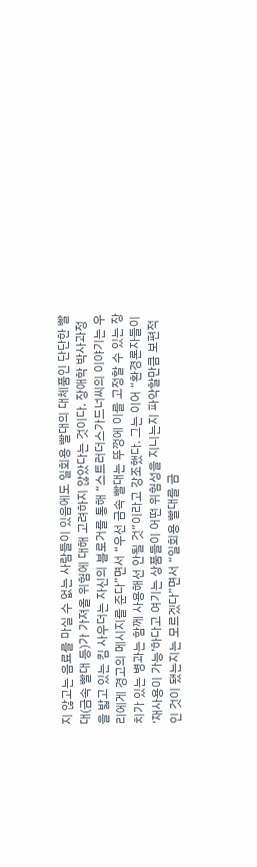지 않고는 음료를 마실 수 없는 사람들이 있음에도 일회용 빨대의 대체품인 단단한 빨대(금속 빨대 등)가 가져올 위험에 대해 고려하지 않았다는 것이다. 장애학 박사과정을 밟고 있는 킴 사우더는 자신의 블로거를 통해 “스트러더스가드너씨의 이야기는 우리에게 경고의 메시지를 준다”면서 “우선 금속 빨대는 뚜껑에 이를 고정할 수 있는 장치가 있는 병과는 함께 사용해선 안될 것”이라고 강조했다. 그는 이어 “환경론자들이 ‘재사용이 가능’하다고 여기는 상품들이 어떤 위험성을 지니는지 파악할만큼 보편적인 것이 됐는지는 모르겠다”면서 “일회용 빨대를 금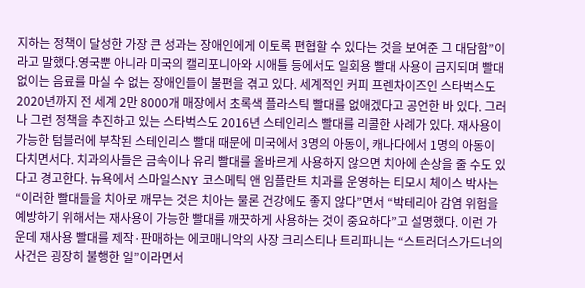지하는 정책이 달성한 가장 큰 성과는 장애인에게 이토록 편협할 수 있다는 것을 보여준 그 대담함”이라고 말했다.영국뿐 아니라 미국의 캘리포니아와 시애틀 등에서도 일회용 빨대 사용이 금지되며 빨대없이는 음료를 마실 수 없는 장애인들이 불편을 겪고 있다. 세계적인 커피 프렌차이즈인 스타벅스도 2020년까지 전 세계 2만 8000개 매장에서 초록색 플라스틱 빨대를 없애겠다고 공언한 바 있다. 그러나 그런 정책을 추진하고 있는 스타벅스도 2016년 스테인리스 빨대를 리콜한 사례가 있다. 재사용이 가능한 텀블러에 부착된 스테인리스 빨대 때문에 미국에서 3명의 아동이, 캐나다에서 1명의 아동이 다치면서다. 치과의사들은 금속이나 유리 빨대를 올바르게 사용하지 않으면 치아에 손상을 줄 수도 있다고 경고한다. 뉴욕에서 스마일스NY 코스메틱 앤 임플란트 치과를 운영하는 티모시 체이스 박사는 “이러한 빨대들을 치아로 깨무는 것은 치아는 물론 건강에도 좋지 않다”면서 “박테리아 감염 위험을 예방하기 위해서는 재사용이 가능한 빨대를 깨끗하게 사용하는 것이 중요하다”고 설명했다. 이런 가운데 재사용 빨대를 제작·판매하는 에코매니악의 사장 크리스티나 트리파니는 “스트러더스가드너의 사건은 굉장히 불행한 일”이라면서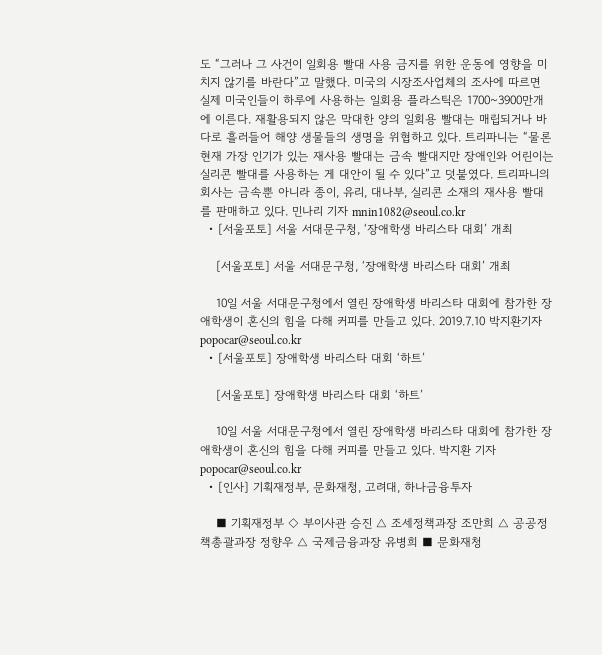도 “그러나 그 사건이 일회용 빨대 사용 금지를 위한 운동에 영향을 미치지 않기를 바란다”고 말했다. 미국의 시장조사업체의 조사에 따르면 실제 미국인들이 하루에 사용하는 일회용 플라스틱은 1700~3900만개에 이른다. 재활용되지 않은 막대한 양의 일회용 빨대는 매립되거나 바다로 흘러들어 해양 생물들의 생명을 위협하고 있다. 트리파니는 “물론 현재 가장 인기가 있는 재사용 빨대는 금속 빨대지만 장애인와 어린이는 실리콘 빨대를 사용하는 게 대안이 될 수 있다”고 덧붙였다. 트리파니의 회사는 금속뿐 아니라 종이, 유리, 대나부, 실리콘 소재의 재사용 빨대를 판매하고 있다. 민나리 기자 mnin1082@seoul.co.kr
  • [서울포토] 서울 서대문구청, ‘장애학생 바리스타 대회’ 개최

    [서울포토] 서울 서대문구청, ‘장애학생 바리스타 대회’ 개최

    10일 서울 서대문구청에서 열린 장애학생 바리스타 대회에 참가한 장애학생이 혼신의 힘을 다해 커피를 만들고 있다. 2019.7.10 박지환기자 popocar@seoul.co.kr
  • [서울포토] 장애학생 바리스타 대회 ‘하트’

    [서울포토] 장애학생 바리스타 대회 ‘하트’

    10일 서울 서대문구청에서 열린 장애학생 바리스타 대회에 참가한 장애학생이 혼신의 힘을 다해 커피를 만들고 있다. 박지환 기자 popocar@seoul.co.kr
  • [인사] 기획재정부, 문화재청, 고려대, 하나금융투자

    ■ 기획재정부 ◇ 부이사관 승진 △ 조세정책과장 조만희 △ 공공정책총괄과장 정향우 △ 국제금융과장 유병희 ■ 문화재청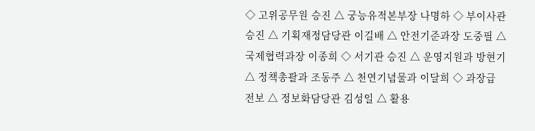◇ 고위공무원 승진 △ 궁능유적본부장 나명하 ◇ 부이사관 승진 △ 기획재정담당관 이길배 △ 안전기준과장 도중필 △ 국제협력과장 이종희 ◇ 서기관 승진 △ 운영지원과 방현기 △ 정책총괄과 조동주 △ 천연기념물과 이달희 ◇ 과장급 전보 △ 정보화담당관 김성일 △ 활용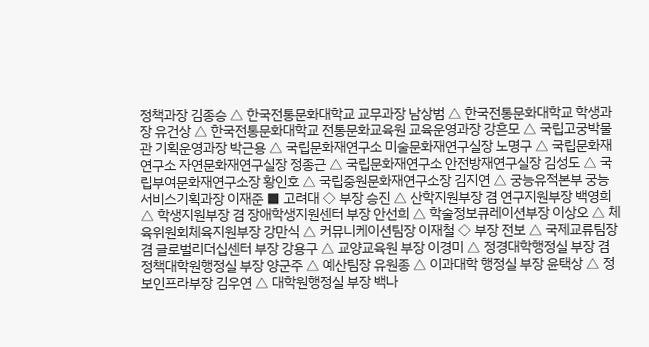정책과장 김종승 △ 한국전통문화대학교 교무과장 남상범 △ 한국전통문화대학교 학생과장 유건상 △ 한국전통문화대학교 전통문화교육원 교육운영과장 강흔모 △ 국립고궁박물관 기획운영과장 박근용 △ 국립문화재연구소 미술문화재연구실장 노명구 △ 국립문화재연구소 자연문화재연구실장 정종근 △ 국립문화재연구소 안전방재연구실장 김성도 △ 국립부여문화재연구소장 황인호 △ 국립중원문화재연구소장 김지연 △ 궁능유적본부 궁능서비스기획과장 이재준 ■ 고려대 ◇ 부장 승진 △ 산학지원부장 겸 연구지원부장 백영희 △ 학생지원부장 겸 장애학생지원센터 부장 안선희 △ 학술정보큐레이션부장 이상오 △ 체육위원회체육지원부장 강만식 △ 커뮤니케이션팀장 이재철 ◇ 부장 전보 △ 국제교류팀장 겸 글로벌리더십센터 부장 강용구 △ 교양교육원 부장 이경미 △ 정경대학행정실 부장 겸 정책대학원행정실 부장 양군주 △ 예산팀장 유원종 △ 이과대학 행정실 부장 윤택상 △ 정보인프라부장 김우연 △ 대학원행정실 부장 백나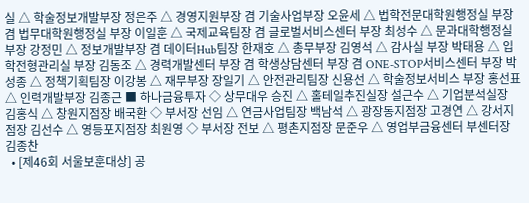실 △ 학술정보개발부장 정은주 △ 경영지원부장 겸 기술사업부장 오윤세 △ 법학전문대학원행정실 부장 겸 법무대학원행정실 부장 이일훈 △ 국제교육팀장 겸 글로벌서비스센터 부장 최성수 △ 문과대학행정실 부장 강정민 △ 정보개발부장 겸 데이터Hub팀장 한재호 △ 총무부장 김영석 △ 감사실 부장 박태용 △ 입학전형관리실 부장 김동조 △ 경력개발센터 부장 겸 학생상담센터 부장 겸 ONE-STOP서비스센터 부장 박성종 △ 정책기획팀장 이강봉 △ 재무부장 장일기 △ 안전관리팀장 신용선 △ 학술정보서비스 부장 홍선표 △ 인력개발부장 김종근 ■ 하나금융투자 ◇ 상무대우 승진 △ 홀테일추진실장 설근수 △ 기업분석실장 김홍식 △ 창원지점장 배국환 ◇ 부서장 선임 △ 연금사업팀장 백남석 △ 광장동지점장 고경연 △ 강서지점장 김선수 △ 영등포지점장 최원영 ◇ 부서장 전보 △ 평촌지점장 문준우 △ 영업부금융센터 부센터장 김종찬
  • [제46회 서울보훈대상] 공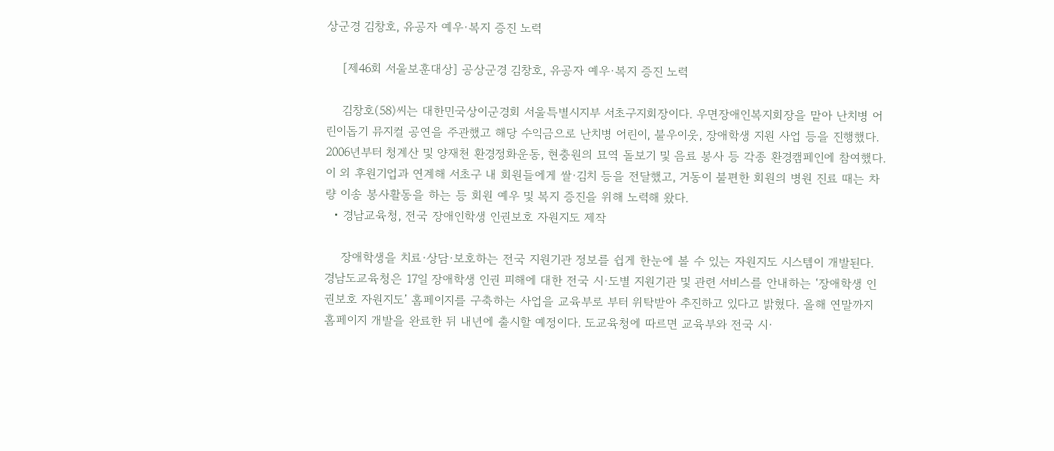상군경 김창호, 유공자 예우·복지 증진 노력

    [제46회 서울보훈대상] 공상군경 김창호, 유공자 예우·복지 증진 노력

    김창호(58)씨는 대한민국상이군경회 서울특별시지부 서초구지회장이다. 우면장애인복지회장을 맡아 난치병 어린이돕기 뮤지컬 공연을 주관했고 해당 수익금으로 난치병 어린이, 불우이웃, 장애학생 지원 사업 등을 진행했다. 2006년부터 청계산 및 양재천 환경정화운동, 현충원의 묘역 돌보기 및 음료 봉사 등 각종 환경캠페인에 참여했다. 이 외 후원기업과 연계해 서초구 내 회원들에게 쌀·김치 등을 전달했고, 거동이 불편한 회원의 병원 진료 때는 차량 이송 봉사활동을 하는 등 회원 예우 및 복지 증진을 위해 노력해 왔다.
  • 경남교육청, 전국 장애인학생 인권보호 자원지도 제작

    장애학생을 치료·상담·보호하는 전국 지원기관 정보를 쉽게 한눈에 볼 수 있는 자원지도 시스템이 개발된다. 경남도교육청은 17일 장애학생 인권 피해에 대한 전국 시·도별 지원기관 및 관련 서비스를 안내하는 ‘장애학생 인권보호 자원지도’ 홈페이지를 구축하는 사업을 교육부로 부터 위탁받아 추진하고 있다고 밝혔다. 올해 연말까지 홈페이지 개발을 완료한 뒤 내년에 출시할 예정이다. 도교육청에 따르면 교육부와 전국 시·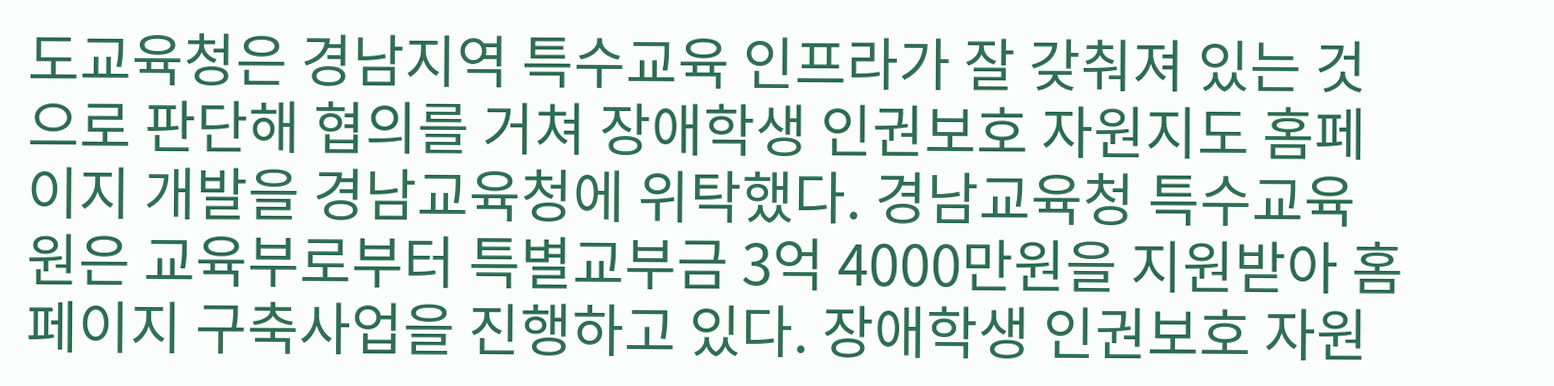도교육청은 경남지역 특수교육 인프라가 잘 갖춰져 있는 것으로 판단해 협의를 거쳐 장애학생 인권보호 자원지도 홈페이지 개발을 경남교육청에 위탁했다. 경남교육청 특수교육원은 교육부로부터 특별교부금 3억 4000만원을 지원받아 홈페이지 구축사업을 진행하고 있다. 장애학생 인권보호 자원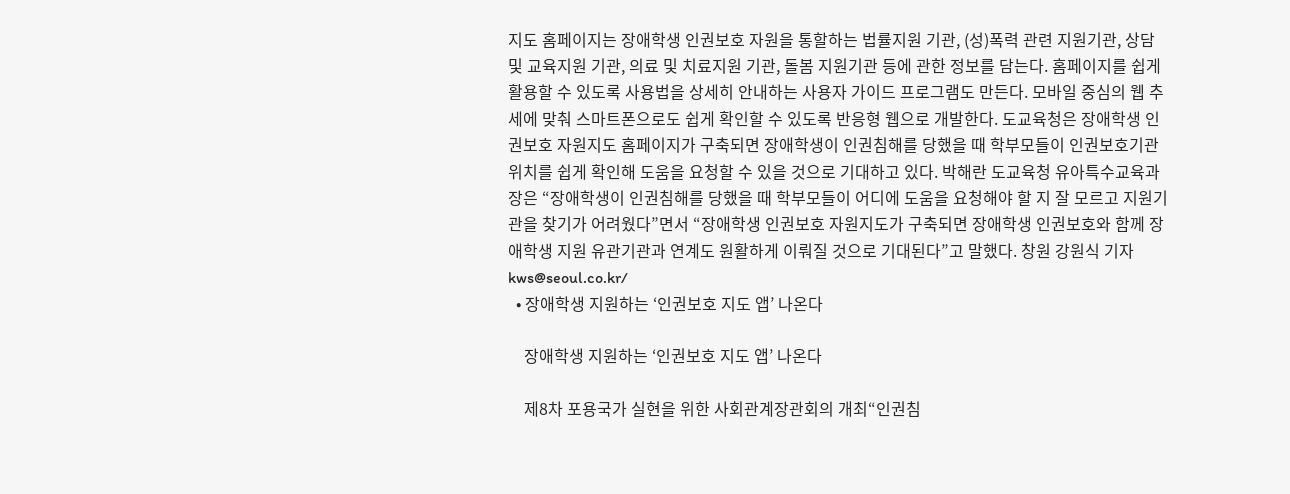지도 홈페이지는 장애학생 인권보호 자원을 통할하는 법률지원 기관, (성)폭력 관련 지원기관, 상담 및 교육지원 기관, 의료 및 치료지원 기관, 돌봄 지원기관 등에 관한 정보를 담는다. 홈페이지를 쉽게 활용할 수 있도록 사용법을 상세히 안내하는 사용자 가이드 프로그램도 만든다. 모바일 중심의 웹 추세에 맞춰 스마트폰으로도 쉽게 확인할 수 있도록 반응형 웹으로 개발한다. 도교육청은 장애학생 인권보호 자원지도 홈페이지가 구축되면 장애학생이 인권침해를 당했을 때 학부모들이 인권보호기관 위치를 쉽게 확인해 도움을 요청할 수 있을 것으로 기대하고 있다. 박해란 도교육청 유아특수교육과장은 “장애학생이 인권침해를 당했을 때 학부모들이 어디에 도움을 요청해야 할 지 잘 모르고 지원기관을 찾기가 어려웠다”면서 “장애학생 인권보호 자원지도가 구축되면 장애학생 인권보호와 함께 장애학생 지원 유관기관과 연계도 원활하게 이뤄질 것으로 기대된다”고 말했다. 창원 강원식 기자 kws@seoul.co.kr/
  • 장애학생 지원하는 ‘인권보호 지도 앱’ 나온다

    장애학생 지원하는 ‘인권보호 지도 앱’ 나온다

    제8차 포용국가 실현을 위한 사회관계장관회의 개최“인권침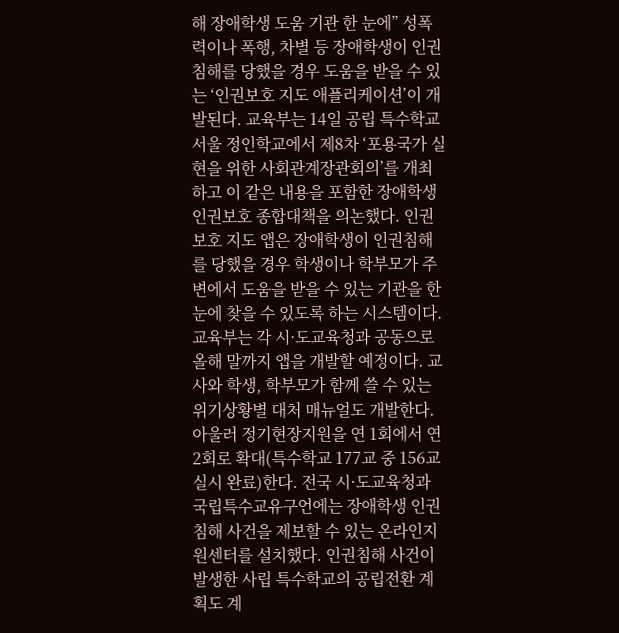해 장애학생 도움 기관 한 눈에” 성폭력이나 폭행, 차별 등 장애학생이 인권 침해를 당했을 경우 도움을 받을 수 있는 ‘인권보호 지도 애플리케이션’이 개발된다. 교육부는 14일 공립 특수학교 서울 정인학교에서 제8차 ‘포용국가 실현을 위한 사회관계장관회의’를 개최하고 이 같은 내용을 포함한 장애학생 인권보호 종합대책을 의논했다. 인권보호 지도 앱은 장애학생이 인권침해를 당했을 경우 학생이나 학부모가 주변에서 도움을 받을 수 있는 기관을 한 눈에 찾을 수 있도록 하는 시스템이다. 교육부는 각 시·도교육청과 공동으로 올해 말까지 앱을 개발할 예정이다. 교사와 학생, 학부모가 함께 쓸 수 있는 위기상황별 대처 매뉴얼도 개발한다. 아울러 정기현장지원을 연 1회에서 연 2회로 확대(특수학교 177교 중 156교 실시 완료)한다. 전국 시·도교육청과 국립특수교유구언에는 장애학생 인권침해 사건을 제보할 수 있는 온라인지원센터를 설치했다. 인권침해 사건이 발생한 사립 특수학교의 공립전환 계획도 계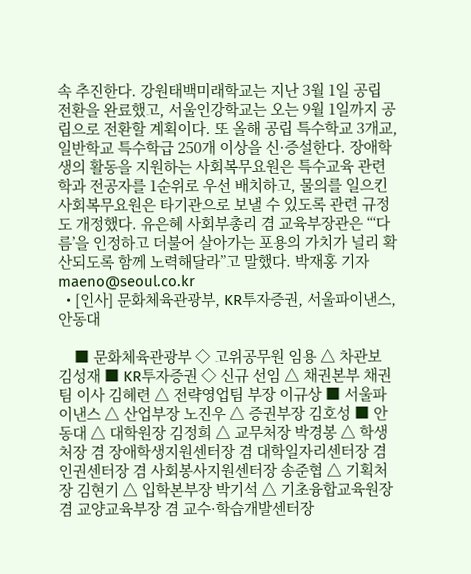속 추진한다. 강원태백미래학교는 지난 3월 1일 공립 전환을 완료했고, 서울인강학교는 오는 9월 1일까지 공립으로 전환할 계획이다. 또 올해 공립 특수학교 3개교, 일반학교 특수학급 250개 이상을 신·증설한다. 장애학생의 활동을 지원하는 사회복무요원은 특수교육 관련 학과 전공자를 1순위로 우선 배치하고, 물의를 일으킨 사회복무요원은 타기관으로 보낼 수 있도록 관련 규정도 개정했다. 유은혜 사회부총리 겸 교육부장관은 “‘다름’을 인정하고 더불어 살아가는 포용의 가치가 널리 확산되도록 함께 노력해달라”고 말했다. 박재홍 기자 maeno@seoul.co.kr
  • [인사] 문화체육관광부, KR투자증권, 서울파이낸스, 안동대

    ■ 문화체육관광부 ◇ 고위공무원 임용 △ 차관보 김성재 ■ KR투자증권 ◇ 신규 선임 △ 채권본부 채권팀 이사 김혜련 △ 전략영업팀 부장 이규상 ■ 서울파이낸스 △ 산업부장 노진우 △ 증권부장 김호성 ■ 안동대 △ 대학원장 김정희 △ 교무처장 박경봉 △ 학생처장 겸 장애학생지원센터장 겸 대학일자리센터장 겸 인권센터장 겸 사회봉사지원센터장 송준협 △ 기획처장 김현기 △ 입학본부장 박기석 △ 기초융합교육원장 겸 교양교육부장 겸 교수·학습개발센터장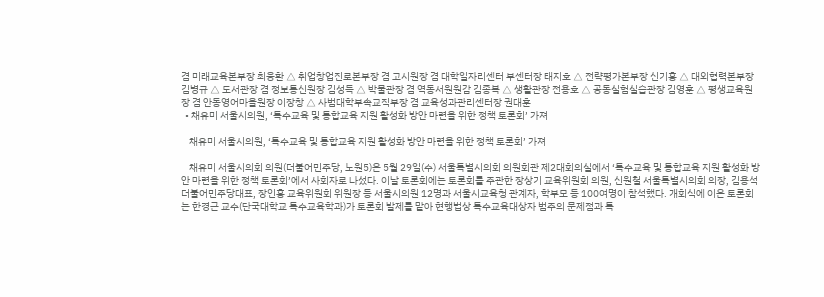겸 미래교육본부장 최웅환 △ 취업창업진로본부장 겸 고시원장 겸 대학일자리센터 부센터장 태지호 △ 전략평가본부장 신기홍 △ 대외협력본부장 김병규 △ 도서관장 겸 정보통신원장 김성득 △ 박물관장 겸 역동서원원감 김종복 △ 생활관장 전용호 △ 공동실험실습관장 김영훈 △ 평생교육원장 겸 안동영어마을원장 이장창 △ 사범대학부속교직부장 겸 교육성과관리센터장 권대훈
  • 채유미 서울시의원, ‘특수교육 및 통합교육 지원 활성화 방안 마련을 위한 정책 토론회’ 가져

    채유미 서울시의원, ‘특수교육 및 통합교육 지원 활성화 방안 마련을 위한 정책 토론회’ 가져

    채유미 서울시의회 의원(더불어민주당, 노원5)은 5월 29일(수) 서울특별시의회 의원회관 제2대회의실에서 ‘특수교육 및 통합교육 지원 활성화 방안 마련을 위한 정책 토론회’에서 사회자로 나섰다. 이날 토론회에는 토론회를 주관한 장상기 교육위원회 의원, 신원철 서울특별시의회 의장, 김용석 더불어민주당대표, 장인홍 교육위원회 위원장 등 서울시의원 12명과 서울시교육청 관계자, 학부모 등 100여명이 참석했다. 개회식에 이은 토론회는 한경근 교수(단국대학교 특수교육학과)가 토론회 발제를 맡아 현행법상 특수교육대상자 범주의 문제점과 특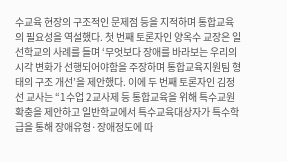수교육 현장의 구조적인 문제점 등을 지적하며 통합교육의 필요성을 역설했다. 첫 번째 토론자인 양옥수 교장은 일선학교의 사례를 들며 ‘무엇보다 장애를 바라보는 우리의 시각 변화가 선행되어야함을 주장하며 통합교육지원팀 형태의 구조 개선’을 제안했다. 이에 두 번째 토론자인 김정선 교사는 “1수업 2교사제 등 통합교육을 위해 특수교원 확충을 제안하고 일반학교에서 특수교육대상자가 특수학급을 통해 장애유형·장애정도에 따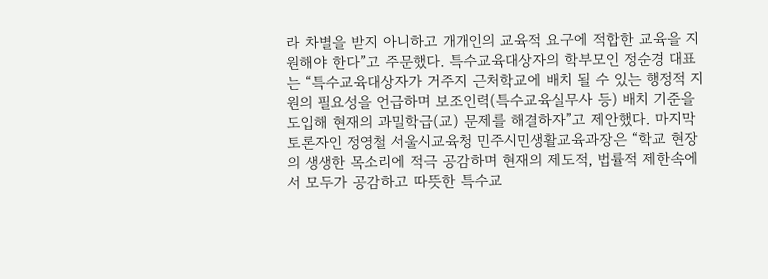라 차별을 받지 아니하고 개개인의 교육적 요구에 적합한 교육을 지원해야 한다”고 주문했다. 특수교육대상자의 학부모인 정순경 대표는 “특수교육대상자가 거주지 근처학교에 배치 될 수 있는 행정적 지원의 필요성을 언급하며 보조인력(특수교육실무사 등) 배치 기준을 도입해 현재의 과밀학급(교) 문제를 해결하자”고 제안했다. 마지막 토론자인 정영철 서울시교육청 민주시민생활교육과장은 “학교 현장의 생생한 목소리에 적극 공감하며 현재의 제도적, 법률적 제한속에서 모두가 공감하고 따뜻한 특수교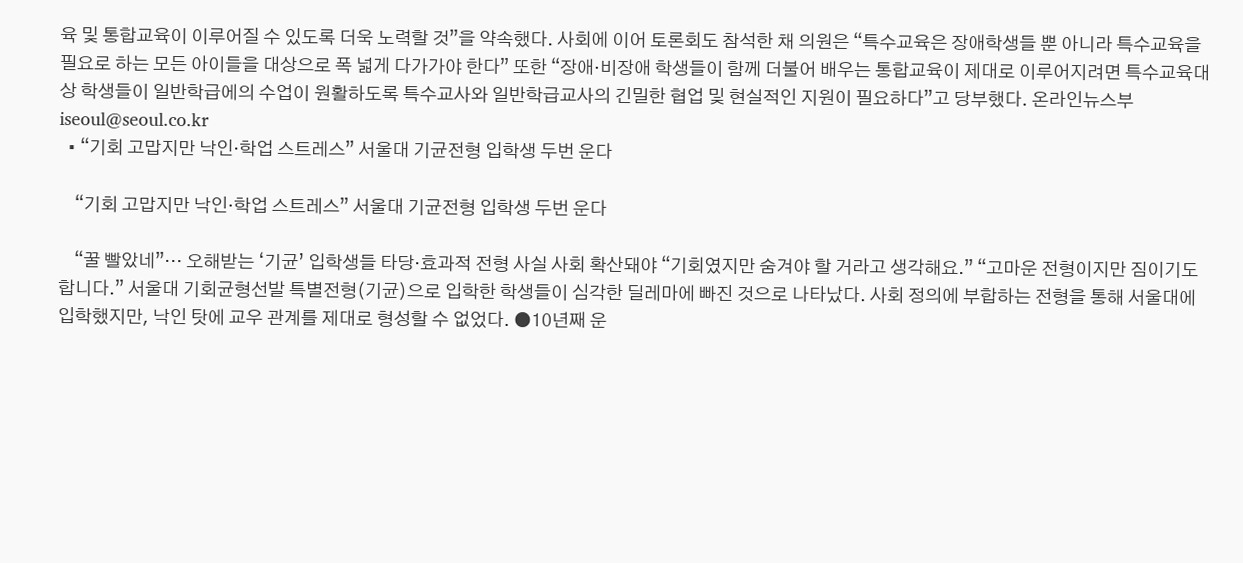육 및 통합교육이 이루어질 수 있도록 더욱 노력할 것”을 약속했다. 사회에 이어 토론회도 참석한 채 의원은 “특수교육은 장애학생들 뿐 아니라 특수교육을 필요로 하는 모든 아이들을 대상으로 폭 넓게 다가가야 한다” 또한 “장애·비장애 학생들이 함께 더불어 배우는 통합교육이 제대로 이루어지려면 특수교육대상 학생들이 일반학급에의 수업이 원활하도록 특수교사와 일반학급교사의 긴밀한 협업 및 현실적인 지원이 필요하다”고 당부했다. 온라인뉴스부 iseoul@seoul.co.kr
  • “기회 고맙지만 낙인·학업 스트레스” 서울대 기균전형 입학생 두번 운다

    “기회 고맙지만 낙인·학업 스트레스” 서울대 기균전형 입학생 두번 운다

    “꿀 빨았네”… 오해받는 ‘기균’ 입학생들 타당·효과적 전형 사실 사회 확산돼야 “기회였지만 숨겨야 할 거라고 생각해요.” “고마운 전형이지만 짐이기도 합니다.” 서울대 기회균형선발 특별전형(기균)으로 입학한 학생들이 심각한 딜레마에 빠진 것으로 나타났다. 사회 정의에 부합하는 전형을 통해 서울대에 입학했지만, 낙인 탓에 교우 관계를 제대로 형성할 수 없었다. ●10년째 운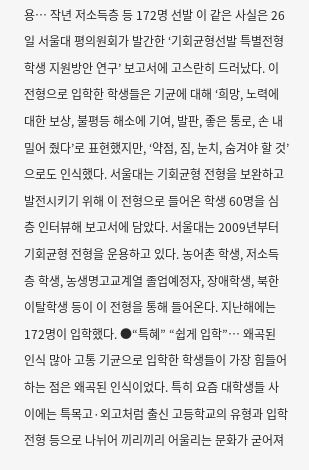용… 작년 저소득층 등 172명 선발 이 같은 사실은 26일 서울대 평의원회가 발간한 ‘기회균형선발 특별전형학생 지원방안 연구’ 보고서에 고스란히 드러났다. 이 전형으로 입학한 학생들은 기균에 대해 ‘희망, 노력에 대한 보상, 불평등 해소에 기여, 발판, 좋은 통로, 손 내밀어 줬다’로 표현했지만, ‘약점, 짐, 눈치, 숨겨야 할 것’으로도 인식했다. 서울대는 기회균형 전형을 보완하고 발전시키기 위해 이 전형으로 들어온 학생 60명을 심층 인터뷰해 보고서에 담았다. 서울대는 2009년부터 기회균형 전형을 운용하고 있다. 농어촌 학생, 저소득층 학생, 농생명고교계열 졸업예정자, 장애학생, 북한이탈학생 등이 이 전형을 통해 들어온다. 지난해에는 172명이 입학했다. ●“특혜” “쉽게 입학”… 왜곡된 인식 많아 고통 기균으로 입학한 학생들이 가장 힘들어하는 점은 왜곡된 인식이었다. 특히 요즘 대학생들 사이에는 특목고·외고처럼 출신 고등학교의 유형과 입학전형 등으로 나뉘어 끼리끼리 어울리는 문화가 굳어져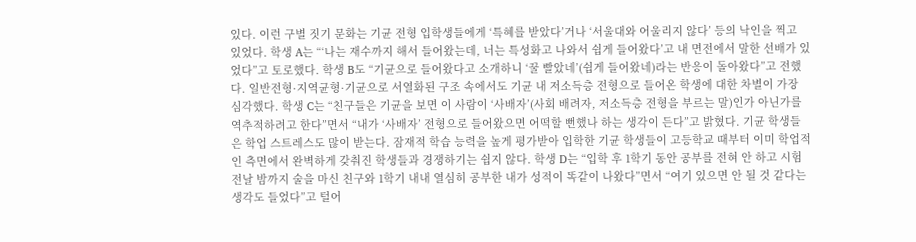있다. 이런 구별 짓기 문화는 기균 전형 입학생들에게 ‘특혜를 받았다’거나 ‘서울대와 어울리지 않다’ 등의 낙인을 찍고 있었다. 학생 A는 “‘나는 재수까지 해서 들어왔는데, 너는 특성화고 나와서 쉽게 들어왔다’고 내 면전에서 말한 선배가 있었다”고 토로했다. 학생 B도 “기균으로 들어왔다고 소개하니 ‘꿀 빨았네’(쉽게 들어왔네)라는 반응이 돌아왔다”고 전했다. 일반전형·지역균형·기균으로 서열화된 구조 속에서도 기균 내 저소득층 전형으로 들어온 학생에 대한 차별이 가장 심각했다. 학생 C는 “친구들은 기균을 보면 이 사람이 ‘사배자’(사회 배려자, 저소득층 전형을 부르는 말)인가 아닌가를 역추적하려고 한다”면서 “내가 ‘사배자’ 전형으로 들어왔으면 어떡할 뻔했나 하는 생각이 든다”고 밝혔다. 기균 학생들은 학업 스트레스도 많이 받는다. 잠재적 학습 능력을 높게 평가받아 입학한 기균 학생들이 고등학교 때부터 이미 학업적인 측면에서 완벽하게 갖춰진 학생들과 경쟁하기는 쉽지 않다. 학생 D는 “입학 후 1학기 동안 공부를 전혀 안 하고 시험 전날 밤까지 술을 마신 친구와 1학기 내내 열심히 공부한 내가 성적이 똑같이 나왔다”면서 “여기 있으면 안 될 것 같다는 생각도 들었다”고 털어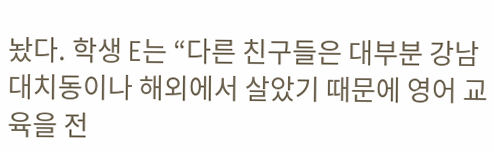놨다. 학생 E는 “다른 친구들은 대부분 강남 대치동이나 해외에서 살았기 때문에 영어 교육을 전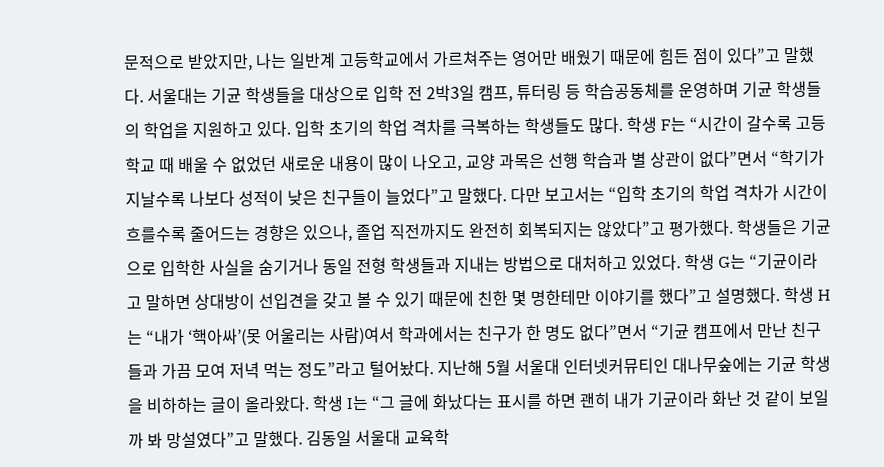문적으로 받았지만, 나는 일반계 고등학교에서 가르쳐주는 영어만 배웠기 때문에 힘든 점이 있다”고 말했다. 서울대는 기균 학생들을 대상으로 입학 전 2박3일 캠프, 튜터링 등 학습공동체를 운영하며 기균 학생들의 학업을 지원하고 있다. 입학 초기의 학업 격차를 극복하는 학생들도 많다. 학생 F는 “시간이 갈수록 고등학교 때 배울 수 없었던 새로운 내용이 많이 나오고, 교양 과목은 선행 학습과 별 상관이 없다”면서 “학기가 지날수록 나보다 성적이 낮은 친구들이 늘었다”고 말했다. 다만 보고서는 “입학 초기의 학업 격차가 시간이 흐를수록 줄어드는 경향은 있으나, 졸업 직전까지도 완전히 회복되지는 않았다”고 평가했다. 학생들은 기균으로 입학한 사실을 숨기거나 동일 전형 학생들과 지내는 방법으로 대처하고 있었다. 학생 G는 “기균이라고 말하면 상대방이 선입견을 갖고 볼 수 있기 때문에 친한 몇 명한테만 이야기를 했다”고 설명했다. 학생 H는 “내가 ‘핵아싸’(못 어울리는 사람)여서 학과에서는 친구가 한 명도 없다”면서 “기균 캠프에서 만난 친구들과 가끔 모여 저녁 먹는 정도”라고 털어놨다. 지난해 5월 서울대 인터넷커뮤티인 대나무숲에는 기균 학생을 비하하는 글이 올라왔다. 학생 I는 “그 글에 화났다는 표시를 하면 괜히 내가 기균이라 화난 것 같이 보일까 봐 망설였다”고 말했다. 김동일 서울대 교육학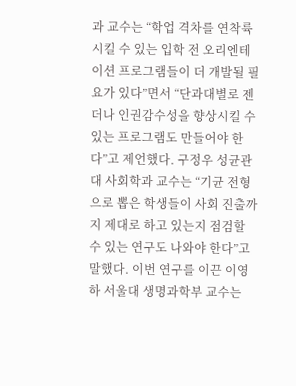과 교수는 “학업 격차를 연착륙시킬 수 있는 입학 전 오리엔테이션 프로그램들이 더 개발될 필요가 있다”면서 “단과대별로 젠더나 인권감수성을 향상시킬 수 있는 프로그램도 만들어야 한다”고 제언했다. 구정우 성균관대 사회학과 교수는 “기균 전형으로 뽑은 학생들이 사회 진출까지 제대로 하고 있는지 점검할 수 있는 연구도 나와야 한다”고 말했다. 이번 연구를 이끈 이영하 서울대 생명과학부 교수는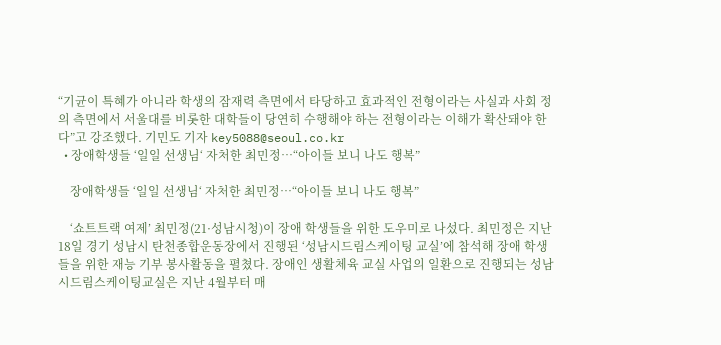“기균이 특혜가 아니라 학생의 잠재력 측면에서 타당하고 효과적인 전형이라는 사실과 사회 정의 측면에서 서울대를 비롯한 대학들이 당연히 수행해야 하는 전형이라는 이해가 확산돼야 한다”고 강조했다. 기민도 기자 key5088@seoul.co.kr
  • 장애학생들 ‘일일 선생님‘ 자처한 최민정…“아이들 보니 나도 행복”

    장애학생들 ‘일일 선생님‘ 자처한 최민정…“아이들 보니 나도 행복”

    ‘쇼트트랙 여제’ 최민정(21·성남시청)이 장애 학생들을 위한 도우미로 나섰다. 최민정은 지난 18일 경기 성남시 탄천종합운동장에서 진행된 ‘성남시드림스케이팅 교실’에 참석해 장애 학생들을 위한 재능 기부 봉사활동을 펼쳤다. 장애인 생활체육 교실 사업의 일환으로 진행되는 성남시드림스케이팅교실은 지난 4월부터 매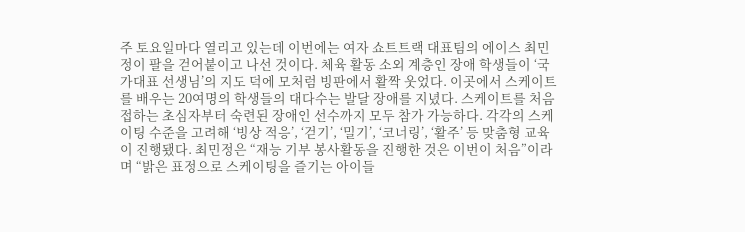주 토요일마다 열리고 있는데 이번에는 여자 쇼트트랙 대표팀의 에이스 최민정이 팔을 걷어붙이고 나선 것이다. 체육 활동 소외 계층인 장애 학생들이 ‘국가대표 선생님’의 지도 덕에 모처럼 빙판에서 활짝 웃었다. 이곳에서 스케이트를 배우는 20여명의 학생들의 대다수는 발달 장애를 지녔다. 스케이트를 처음 접하는 초심자부터 숙련된 장애인 선수까지 모두 참가 가능하다. 각각의 스케이팅 수준을 고려해 ‘빙상 적응’, ‘걷기’, ‘밀기’, ‘코너링’, ‘활주’ 등 맞춤형 교육이 진행됐다. 최민정은 “재능 기부 봉사활동을 진행한 것은 이번이 처음”이라며 “밝은 표정으로 스케이팅을 즐기는 아이들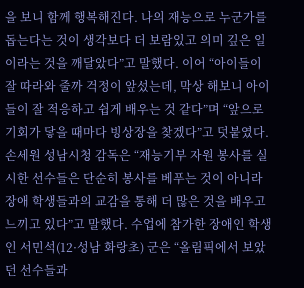을 보니 함께 행복해진다. 나의 재능으로 누군가를 돕는다는 것이 생각보다 더 보람있고 의미 깊은 일이라는 것을 깨달았다”고 말했다. 이어 “아이들이 잘 따라와 줄까 걱정이 앞섰는데, 막상 해보니 아이들이 잘 적응하고 쉽게 배우는 것 같다”며 “앞으로 기회가 닿을 때마다 빙상장을 찾겠다”고 덧붙였다.손세원 성남시청 감독은 “재능기부 자원 봉사를 실시한 선수들은 단순히 봉사를 베푸는 것이 아니라 장애 학생들과의 교감을 통해 더 많은 것을 배우고 느끼고 있다”고 말했다. 수업에 참가한 장애인 학생인 서민석(12·성남 화랑초) 군은 “올림픽에서 보았던 선수들과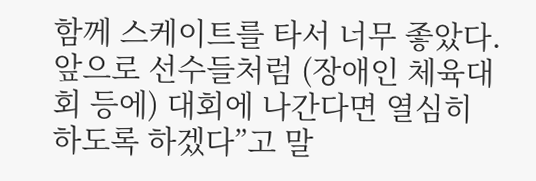함께 스케이트를 타서 너무 좋았다. 앞으로 선수들처럼 (장애인 체육대회 등에) 대회에 나간다면 열심히 하도록 하겠다”고 말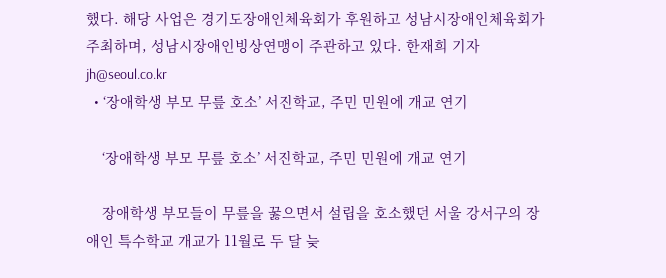했다. 해당 사업은 경기도장애인체육회가 후원하고 성남시장애인체육회가 주최하며, 성남시장애인빙상연맹이 주관하고 있다. 한재희 기자 jh@seoul.co.kr
  • ‘장애학생 부모 무릎 호소’ 서진학교, 주민 민원에 개교 연기

    ‘장애학생 부모 무릎 호소’ 서진학교, 주민 민원에 개교 연기

    장애학생 부모들이 무릎을 꿇으면서 설립을 호소했던 서울 강서구의 장애인 특수학교 개교가 11월로 두 달 늦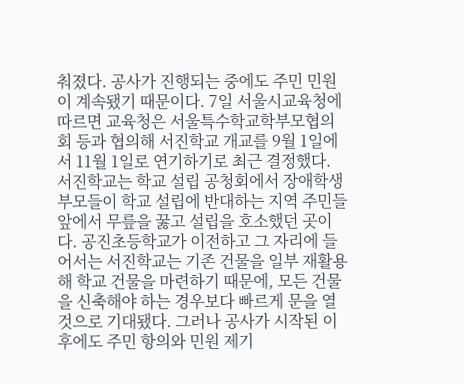춰졌다. 공사가 진행되는 중에도 주민 민원이 계속됐기 때문이다. 7일 서울시교육청에 따르면 교육청은 서울특수학교학부모협의회 등과 협의해 서진학교 개교를 9월 1일에서 11월 1일로 연기하기로 최근 결정했다. 서진학교는 학교 설립 공청회에서 장애학생 부모들이 학교 설립에 반대하는 지역 주민들 앞에서 무릎을 꿇고 설립을 호소했던 곳이다. 공진초등학교가 이전하고 그 자리에 들어서는 서진학교는 기존 건물을 일부 재활용해 학교 건물을 마련하기 때문에, 모든 건물을 신축해야 하는 경우보다 빠르게 문을 열 것으로 기대됐다. 그러나 공사가 시작된 이후에도 주민 항의와 민원 제기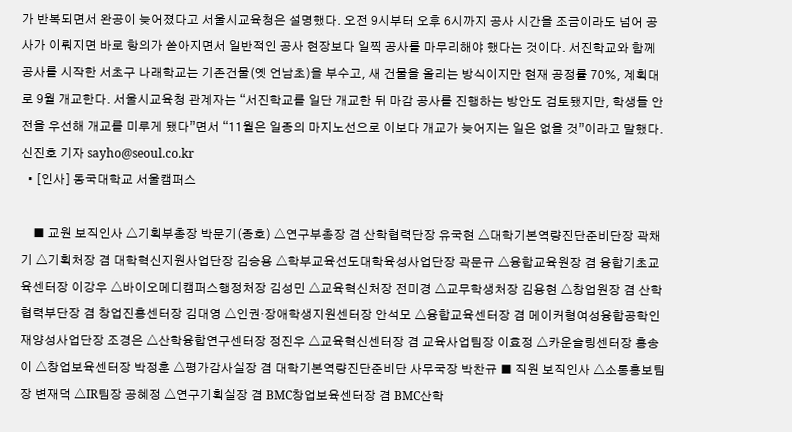가 반복되면서 완공이 늦어졌다고 서울시교육청은 설명했다. 오전 9시부터 오후 6시까지 공사 시간을 조금이라도 넘어 공사가 이뤄지면 바로 항의가 쏟아지면서 일반적인 공사 현장보다 일찍 공사를 마무리해야 했다는 것이다. 서진학교와 함께 공사를 시작한 서초구 나래학교는 기존건물(옛 언남초)을 부수고, 새 건물을 올리는 방식이지만 현재 공정률 70%, 계획대로 9월 개교한다. 서울시교육청 관계자는 “서진학교를 일단 개교한 뒤 마감 공사를 진행하는 방안도 검토됐지만, 학생들 안전을 우선해 개교를 미루게 됐다”면서 “11월은 일종의 마지노선으로 이보다 개교가 늦어지는 일은 없을 것”이라고 말했다. 신진호 기자 sayho@seoul.co.kr
  • [인사] 동국대학교 서울캠퍼스

    ■ 교원 보직인사 △기획부총장 박문기(종호) △연구부총장 겸 산학협력단장 유국현 △대학기본역량진단준비단장 곽채기 △기획처장 겸 대학혁신지원사업단장 김승용 △학부교육선도대학육성사업단장 곽문규 △융합교육원장 겸 융합기초교육센터장 이강우 △바이오메디캠퍼스행정처장 김성민 △교육혁신처장 전미경 △교무학생처장 김용현 △창업원장 겸 산학협력부단장 겸 창업진흥센터장 김대영 △인권·장애학생지원센터장 안석모 △융합교육센터장 겸 메이커형여성융합공학인재양성사업단장 조경은 △산학융합연구센터장 정진우 △교육혁신센터장 겸 교육사업팀장 이효정 △카운슬링센터장 홍송이 △창업보육센터장 박정훈 △평가감사실장 겸 대학기본역량진단준비단 사무국장 박찬규 ■ 직원 보직인사 △소통홍보팀장 변재덕 △IR팀장 공혜정 △연구기획실장 겸 BMC창업보육센터장 겸 BMC산학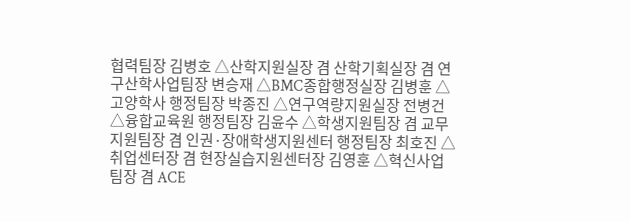협력팀장 김병호 △산학지원실장 겸 산학기획실장 겸 연구산학사업팀장 변승재 △BMC종합행정실장 김병훈 △고양학사 행정팀장 박종진 △연구역량지원실장 전병건 △융합교육원 행정팀장 김윤수 △학생지원팀장 겸 교무지원팀장 겸 인권·장애학생지원센터 행정팀장 최호진 △취업센터장 겸 현장실습지원센터장 김영훈 △혁신사업팀장 겸 ACE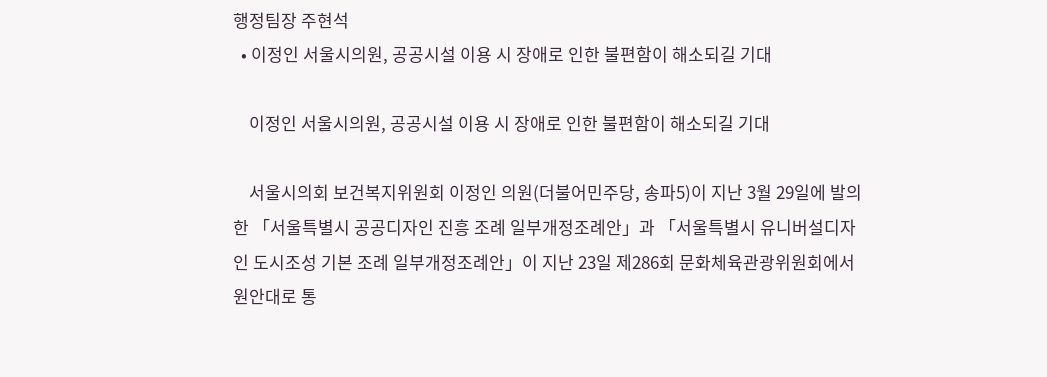행정팀장 주현석
  • 이정인 서울시의원, 공공시설 이용 시 장애로 인한 불편함이 해소되길 기대

    이정인 서울시의원, 공공시설 이용 시 장애로 인한 불편함이 해소되길 기대

    서울시의회 보건복지위원회 이정인 의원(더불어민주당, 송파5)이 지난 3월 29일에 발의한 「서울특별시 공공디자인 진흥 조례 일부개정조례안」과 「서울특별시 유니버설디자인 도시조성 기본 조례 일부개정조례안」이 지난 23일 제286회 문화체육관광위원회에서 원안대로 통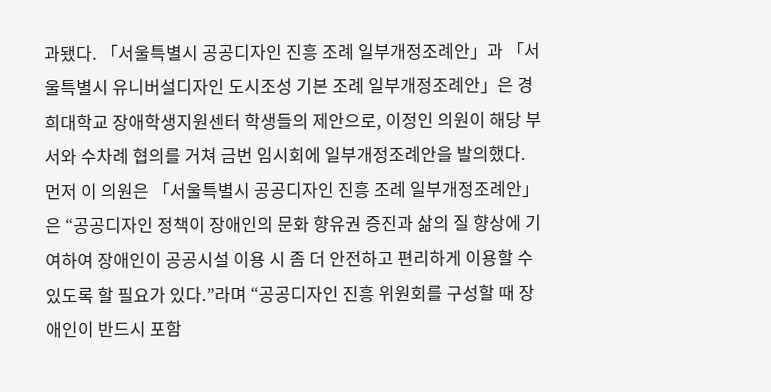과됐다. 「서울특별시 공공디자인 진흥 조례 일부개정조례안」과 「서울특별시 유니버설디자인 도시조성 기본 조례 일부개정조례안」은 경희대학교 장애학생지원센터 학생들의 제안으로, 이정인 의원이 해당 부서와 수차례 협의를 거쳐 금번 임시회에 일부개정조례안을 발의했다. 먼저 이 의원은 「서울특별시 공공디자인 진흥 조례 일부개정조례안」은 “공공디자인 정책이 장애인의 문화 향유권 증진과 삶의 질 향상에 기여하여 장애인이 공공시설 이용 시 좀 더 안전하고 편리하게 이용할 수 있도록 할 필요가 있다.”라며 “공공디자인 진흥 위원회를 구성할 때 장애인이 반드시 포함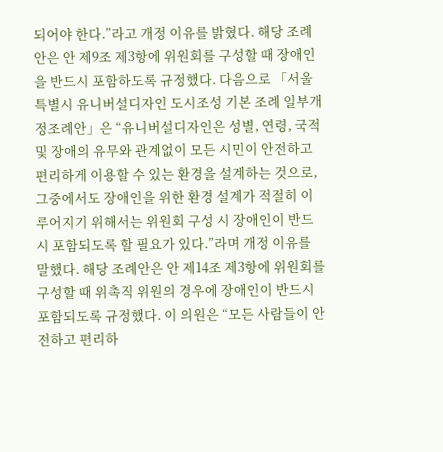되어야 한다.”라고 개정 이유를 밝혔다. 해당 조례안은 안 제9조 제3항에 위원회를 구성할 때 장애인을 반드시 포함하도록 규정했다. 다음으로 「서울특별시 유니버설디자인 도시조성 기본 조례 일부개정조례안」은 “유니버설디자인은 성별, 연령, 국적 및 장애의 유무와 관계없이 모든 시민이 안전하고 편리하게 이용할 수 있는 환경을 설계하는 것으로, 그중에서도 장애인을 위한 환경 설계가 적절히 이루어지기 위해서는 위원회 구성 시 장애인이 반드시 포함되도록 할 필요가 있다.”라며 개정 이유를 말했다. 해당 조례안은 안 제14조 제3항에 위원회를 구성할 때 위촉직 위원의 경우에 장애인이 반드시 포함되도록 규정했다. 이 의원은 “모든 사람들이 안전하고 편리하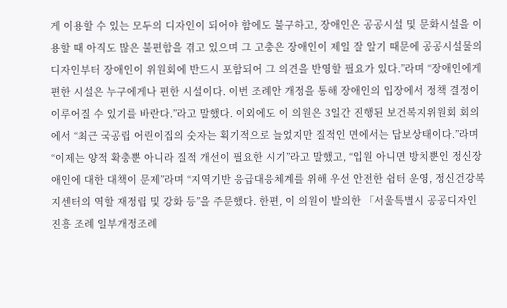게 이용할 수 있는 모두의 디자인이 되어야 함에도 불구하고, 장애인은 공공시설 및 문화시설을 이용할 때 아직도 많은 불편함을 겪고 있으며 그 고충은 장애인이 제일 잘 알기 때문에 공공시설물의 디자인부터 장애인이 위원회에 반드시 포함되어 그 의견을 반영할 필요가 있다.”라며 “장애인에게 편한 시설은 누구에게나 편한 시설이다. 이번 조례안 개정을 통해 장애인의 입장에서 정책 결정이 이루어질 수 있기를 바란다.”라고 말했다. 이외에도 이 의원은 3일간 진행된 보건복지위원회 회의에서 “최근 국공립 어린이집의 숫자는 획기적으로 늘었지만 질적인 면에서는 답보상태이다.”라며 “이제는 양적 확충뿐 아니라 질적 개선이 필요한 시기”라고 말했고, “입원 아니면 방치뿐인 정신장애인에 대한 대책이 문제”라며 “지역기반 응급대응체계를 위해 우선 안전한 쉼터 운영, 정신건강복지센터의 역할 재정립 및 강화 등”을 주문했다. 한편, 이 의원이 발의한 「서울특별시 공공디자인 진흥 조례 일부개정조례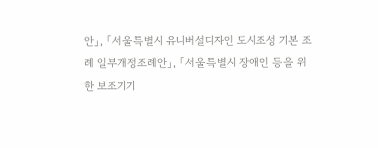안」, 「서울특별시 유니버설디자인 도시조성 기본 조례 일부개정조례안」, 「서울특별시 장애인 등을 위한 보조기기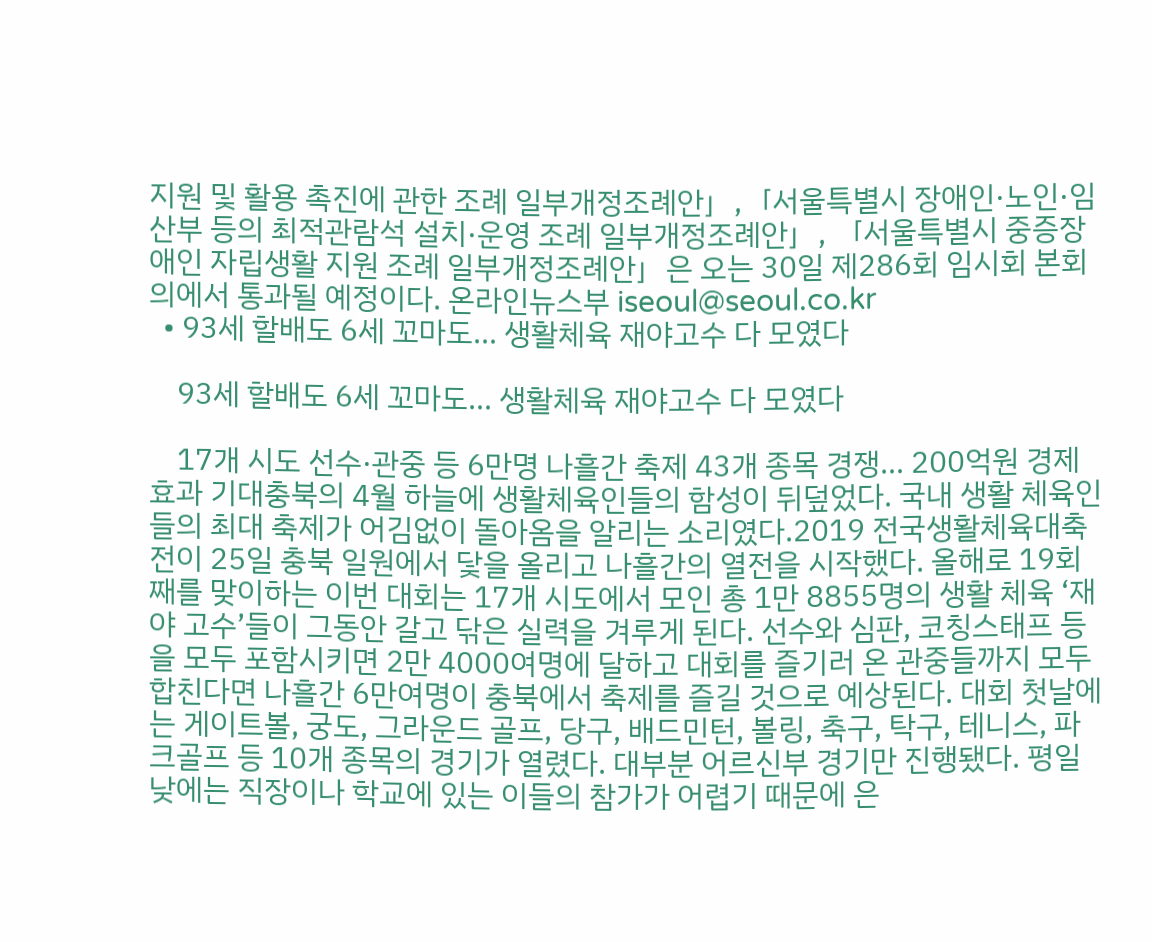지원 및 활용 촉진에 관한 조례 일부개정조례안」,「서울특별시 장애인·노인·임산부 등의 최적관람석 설치·운영 조례 일부개정조례안」, 「서울특별시 중증장애인 자립생활 지원 조례 일부개정조례안」은 오는 30일 제286회 임시회 본회의에서 통과될 예정이다. 온라인뉴스부 iseoul@seoul.co.kr
  • 93세 할배도 6세 꼬마도… 생활체육 재야고수 다 모였다

    93세 할배도 6세 꼬마도… 생활체육 재야고수 다 모였다

    17개 시도 선수·관중 등 6만명 나흘간 축제 43개 종목 경쟁… 200억원 경제 효과 기대충북의 4월 하늘에 생활체육인들의 함성이 뒤덮었다. 국내 생활 체육인들의 최대 축제가 어김없이 돌아옴을 알리는 소리였다.2019 전국생활체육대축전이 25일 충북 일원에서 닻을 올리고 나흘간의 열전을 시작했다. 올해로 19회째를 맞이하는 이번 대회는 17개 시도에서 모인 총 1만 8855명의 생활 체육 ‘재야 고수’들이 그동안 갈고 닦은 실력을 겨루게 된다. 선수와 심판, 코칭스태프 등을 모두 포함시키면 2만 4000여명에 달하고 대회를 즐기러 온 관중들까지 모두 합친다면 나흘간 6만여명이 충북에서 축제를 즐길 것으로 예상된다. 대회 첫날에는 게이트볼, 궁도, 그라운드 골프, 당구, 배드민턴, 볼링, 축구, 탁구, 테니스, 파크골프 등 10개 종목의 경기가 열렸다. 대부분 어르신부 경기만 진행됐다. 평일 낮에는 직장이나 학교에 있는 이들의 참가가 어렵기 때문에 은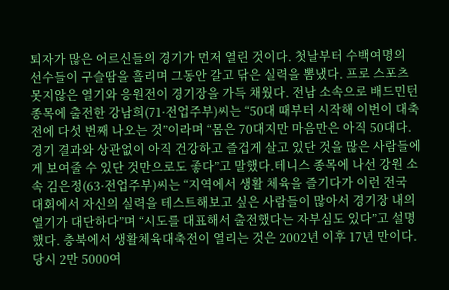퇴자가 많은 어르신들의 경기가 먼저 열린 것이다. 첫날부터 수백여명의 선수들이 구슬땀을 흘리며 그동안 갈고 닦은 실력을 뽐냈다. 프로 스포츠 못지않은 열기와 응원전이 경기장을 가득 채웠다. 전남 소속으로 배드민턴 종목에 출전한 강남희(71·전업주부)씨는 “50대 때부터 시작해 이번이 대축전에 다섯 번째 나오는 것”이라며 “몸은 70대지만 마음만은 아직 50대다. 경기 결과와 상관없이 아직 건강하고 즐겁게 살고 있단 것을 많은 사람들에게 보여줄 수 있단 것만으로도 좋다”고 말했다.테니스 종목에 나선 강원 소속 김은정(63·전업주부)씨는 “지역에서 생활 체육을 즐기다가 이런 전국 대회에서 자신의 실력을 테스트해보고 싶은 사람들이 많아서 경기장 내의 열기가 대단하다”며 “시도를 대표해서 출전했다는 자부심도 있다”고 설명했다. 충북에서 생활체육대축전이 열리는 것은 2002년 이후 17년 만이다. 당시 2만 5000여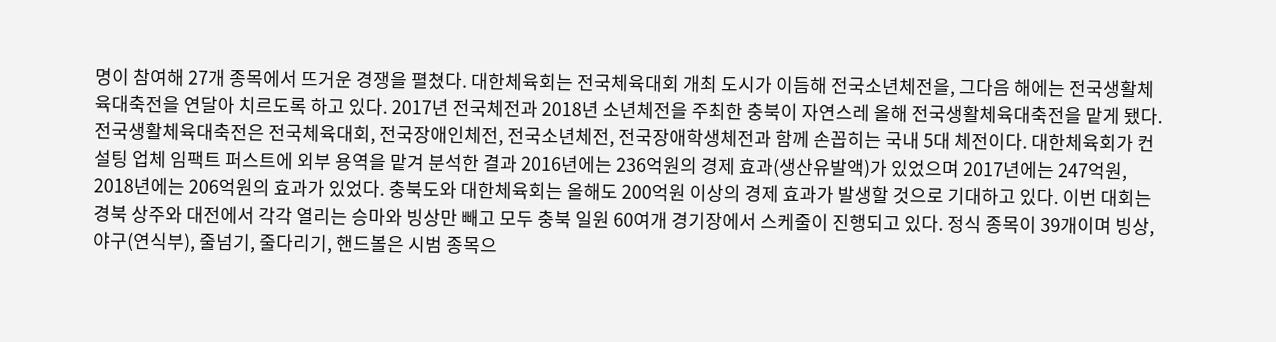명이 참여해 27개 종목에서 뜨거운 경쟁을 펼쳤다. 대한체육회는 전국체육대회 개최 도시가 이듬해 전국소년체전을, 그다음 해에는 전국생활체육대축전을 연달아 치르도록 하고 있다. 2017년 전국체전과 2018년 소년체전을 주최한 충북이 자연스레 올해 전국생활체육대축전을 맡게 됐다. 전국생활체육대축전은 전국체육대회, 전국장애인체전, 전국소년체전, 전국장애학생체전과 함께 손꼽히는 국내 5대 체전이다. 대한체육회가 컨설팅 업체 임팩트 퍼스트에 외부 용역을 맡겨 분석한 결과 2016년에는 236억원의 경제 효과(생산유발액)가 있었으며 2017년에는 247억원, 2018년에는 206억원의 효과가 있었다. 충북도와 대한체육회는 올해도 200억원 이상의 경제 효과가 발생할 것으로 기대하고 있다. 이번 대회는 경북 상주와 대전에서 각각 열리는 승마와 빙상만 빼고 모두 충북 일원 60여개 경기장에서 스케줄이 진행되고 있다. 정식 종목이 39개이며 빙상, 야구(연식부), 줄넘기, 줄다리기, 핸드볼은 시범 종목으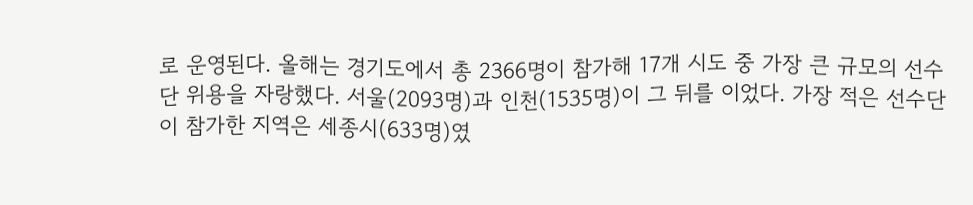로 운영된다. 올해는 경기도에서 총 2366명이 참가해 17개 시도 중 가장 큰 규모의 선수단 위용을 자랑했다. 서울(2093명)과 인천(1535명)이 그 뒤를 이었다. 가장 적은 선수단이 참가한 지역은 세종시(633명)였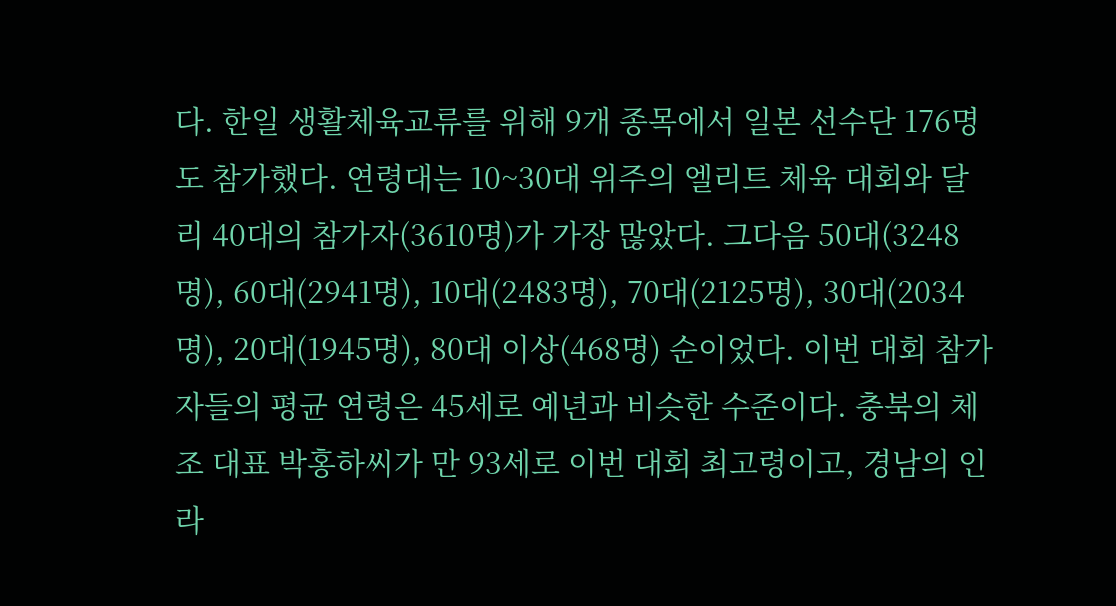다. 한일 생활체육교류를 위해 9개 종목에서 일본 선수단 176명도 참가했다. 연령대는 10~30대 위주의 엘리트 체육 대회와 달리 40대의 참가자(3610명)가 가장 많았다. 그다음 50대(3248명), 60대(2941명), 10대(2483명), 70대(2125명), 30대(2034명), 20대(1945명), 80대 이상(468명) 순이었다. 이번 대회 참가자들의 평균 연령은 45세로 예년과 비슷한 수준이다. 충북의 체조 대표 박홍하씨가 만 93세로 이번 대회 최고령이고, 경남의 인라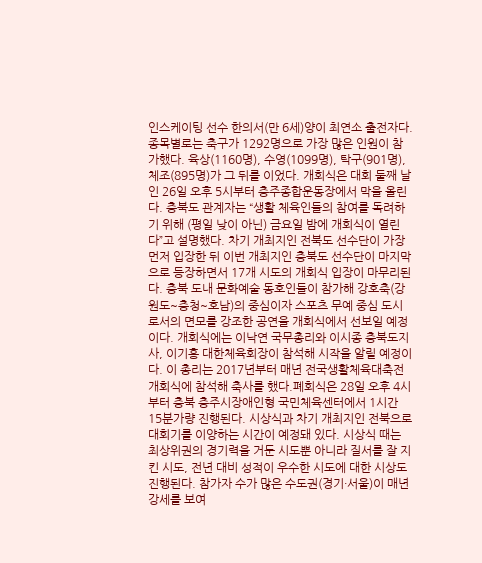인스케이팅 선수 한의서(만 6세)양이 최연소 출전자다. 종목별로는 축구가 1292명으로 가장 많은 인원이 참가했다. 육상(1160명), 수영(1099명), 탁구(901명), 체조(895명)가 그 뒤를 이었다. 개회식은 대회 둘째 날인 26일 오후 5시부터 충주종합운동장에서 막을 올린다. 충북도 관계자는 “생활 체육인들의 참여를 독려하기 위해 (평일 낮이 아닌) 금요일 밤에 개회식이 열린다”고 설명했다. 차기 개최지인 전북도 선수단이 가장 먼저 입장한 뒤 이번 개최지인 충북도 선수단이 마지막으로 등장하면서 17개 시도의 개회식 입장이 마무리된다. 충북 도내 문화예술 동호인들이 참가해 강호축(강원도~충청~호남)의 중심이자 스포츠 무예 중심 도시로서의 면모를 강조한 공연을 개회식에서 선보일 예정이다. 개회식에는 이낙연 국무총리와 이시종 충북도지사, 이기흥 대한체육회장이 참석해 시작을 알릴 예정이다. 이 총리는 2017년부터 매년 전국생활체육대축전 개회식에 참석해 축사를 했다.폐회식은 28일 오후 4시부터 충북 충주시장애인형 국민체육센터에서 1시간 15분가량 진행된다. 시상식과 차기 개최지인 전북으로 대회기를 이양하는 시간이 예정돼 있다. 시상식 때는 최상위권의 경기력을 거둔 시도뿐 아니라 질서를 잘 지킨 시도, 전년 대비 성적이 우수한 시도에 대한 시상도 진행된다. 참가자 수가 많은 수도권(경기·서울)이 매년 강세를 보여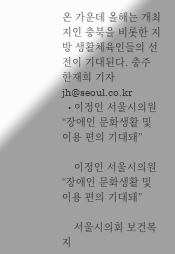온 가운데 올해는 개최지인 충북을 비롯한 지방 생활체육인들의 선전이 기대된다. 충주 한재희 기자 jh@seoul.co.kr
  • 이정인 서울시의원 “장애인 문화생활 및 이용 편의 기대돼”

    이정인 서울시의원 “장애인 문화생활 및 이용 편의 기대돼”

    서울시의회 보건복지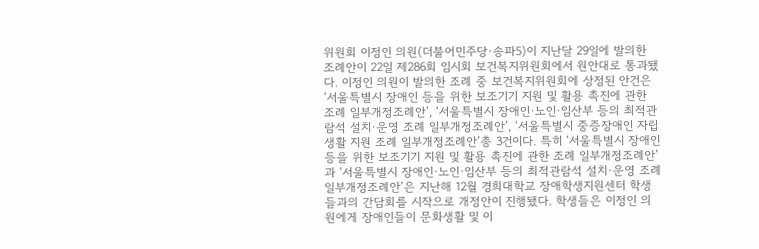위원회 이정인 의원(더불어민주당·송파5)이 지난달 29일에 발의한 조례안이 22일 제286회 임시회 보건복지위원회에서 원안대로 통과됐다. 이정인 의원이 발의한 조례 중 보건복지위원회에 상정된 안건은 ‘서울특별시 장애인 등을 위한 보조기기 지원 및 활용 촉진에 관한 조례 일부개정조례안’, ‘서울특별시 장애인·노인·임산부 등의 최적관람석 설치·운영 조례 일부개정조례안’, ‘서울특별시 중증장애인 자립생활 지원 조례 일부개정조례안’총 3건이다. 특히 ‘서울특별시 장애인 등을 위한 보조기기 지원 및 활용 촉진에 관한 조례 일부개정조례안’과 ‘서울특별시 장애인·노인·임산부 등의 최적관람석 설치·운영 조례 일부개정조례안’은 지난해 12월 경희대학교 장애학생지원센터 학생들과의 간담회를 시작으로 개정안이 진행됐다. 학생들은 이정인 의원에게 장애인들이 문화생활 및 이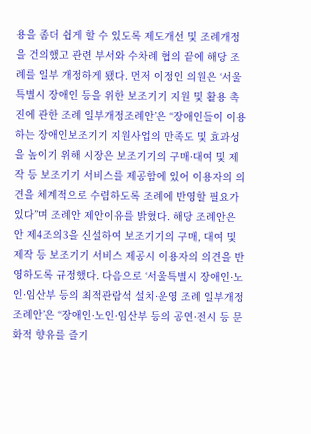용을 좀더 쉽게 할 수 있도록 제도개선 및 조례개정을 건의했고 관련 부서와 수차례 협의 끝에 해당 조례를 일부 개정하게 됐다. 먼저 이정인 의원은 ‘서울특별시 장애인 등을 위한 보조기기 지원 및 활용 촉진에 관한 조례 일부개정조례안’은 “장애인들이 이용하는 장애인보조기기 지원사업의 만족도 및 효과성을 높이기 위해 시장은 보조기기의 구매·대여 및 제작 등 보조기기 서비스를 제공함에 있어 이용자의 의견을 체계적으로 수렴하도록 조례에 반영할 필요가 있다”며 조례안 제안이유를 밝혔다. 해당 조례안은 안 제4조의3을 신설하여 보조기기의 구매, 대여 및 제작 등 보조기기 서비스 제공시 이용자의 의견을 반영하도록 규정했다. 다음으로 ‘서울특별시 장애인·노인·임산부 등의 최적관람석 설치·운영 조례 일부개정조례안’은 “장애인·노인·임산부 등의 공연·전시 등 문화적 향유를 즐기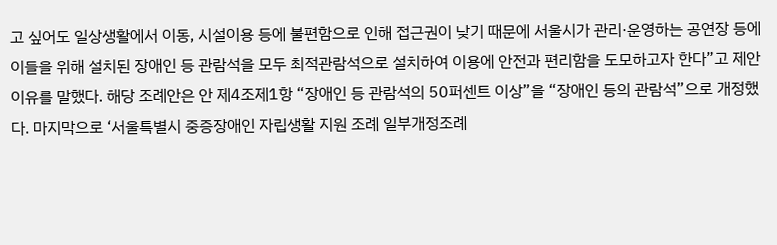고 싶어도 일상생활에서 이동, 시설이용 등에 불편함으로 인해 접근권이 낮기 때문에 서울시가 관리·운영하는 공연장 등에 이들을 위해 설치된 장애인 등 관람석을 모두 최적관람석으로 설치하여 이용에 안전과 편리함을 도모하고자 한다”고 제안이유를 말했다. 해당 조례안은 안 제4조제1항 “장애인 등 관람석의 50퍼센트 이상”을 “장애인 등의 관람석”으로 개정했다. 마지막으로 ‘서울특별시 중증장애인 자립생활 지원 조례 일부개정조례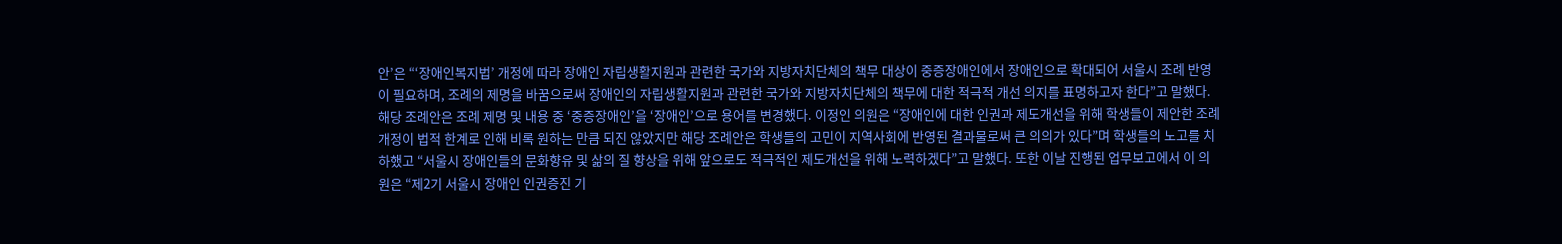안’은 “‘장애인복지법’ 개정에 따라 장애인 자립생활지원과 관련한 국가와 지방자치단체의 책무 대상이 중증장애인에서 장애인으로 확대되어 서울시 조례 반영이 필요하며, 조례의 제명을 바꿈으로써 장애인의 자립생활지원과 관련한 국가와 지방자치단체의 책무에 대한 적극적 개선 의지를 표명하고자 한다”고 말했다. 해당 조례안은 조례 제명 및 내용 중 ‘중증장애인’을 ‘장애인’으로 용어를 변경했다. 이정인 의원은 “장애인에 대한 인권과 제도개선을 위해 학생들이 제안한 조례개정이 법적 한계로 인해 비록 원하는 만큼 되진 않았지만 해당 조례안은 학생들의 고민이 지역사회에 반영된 결과물로써 큰 의의가 있다”며 학생들의 노고를 치하했고 “서울시 장애인들의 문화향유 및 삶의 질 향상을 위해 앞으로도 적극적인 제도개선을 위해 노력하겠다”고 말했다. 또한 이날 진행된 업무보고에서 이 의원은 “제2기 서울시 장애인 인권증진 기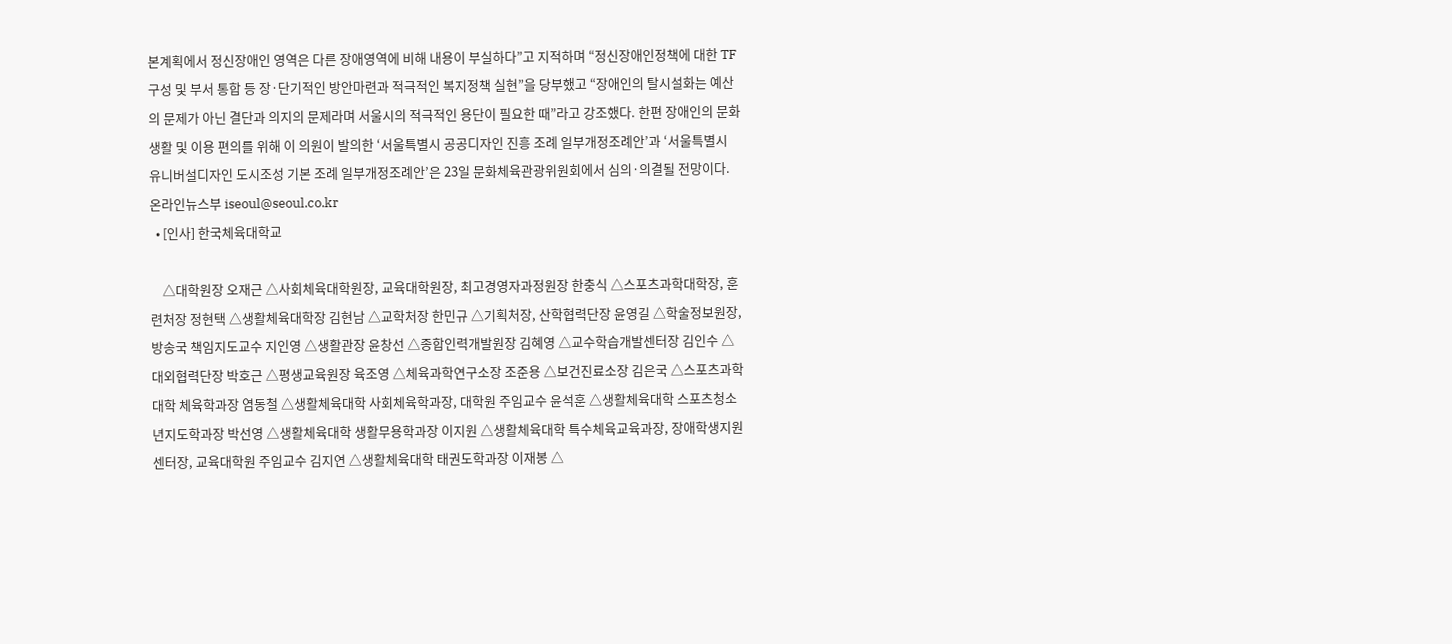본계획에서 정신장애인 영역은 다른 장애영역에 비해 내용이 부실하다”고 지적하며 “정신장애인정책에 대한 TF구성 및 부서 통합 등 장·단기적인 방안마련과 적극적인 복지정책 실현”을 당부했고 “장애인의 탈시설화는 예산의 문제가 아닌 결단과 의지의 문제라며 서울시의 적극적인 용단이 필요한 때”라고 강조했다. 한편 장애인의 문화생활 및 이용 편의를 위해 이 의원이 발의한 ‘서울특별시 공공디자인 진흥 조례 일부개정조례안’과 ‘서울특별시 유니버설디자인 도시조성 기본 조례 일부개정조례안’은 23일 문화체육관광위원회에서 심의·의결될 전망이다. 온라인뉴스부 iseoul@seoul.co.kr
  • [인사] 한국체육대학교

    △대학원장 오재근 △사회체육대학원장, 교육대학원장, 최고경영자과정원장 한충식 △스포츠과학대학장, 훈련처장 정현택 △생활체육대학장 김현남 △교학처장 한민규 △기획처장, 산학협력단장 윤영길 △학술정보원장, 방송국 책임지도교수 지인영 △생활관장 윤창선 △종합인력개발원장 김혜영 △교수학습개발센터장 김인수 △대외협력단장 박호근 △평생교육원장 육조영 △체육과학연구소장 조준용 △보건진료소장 김은국 △스포츠과학대학 체육학과장 염동철 △생활체육대학 사회체육학과장, 대학원 주임교수 윤석훈 △생활체육대학 스포츠청소년지도학과장 박선영 △생활체육대학 생활무용학과장 이지원 △생활체육대학 특수체육교육과장, 장애학생지원센터장, 교육대학원 주임교수 김지연 △생활체육대학 태권도학과장 이재봉 △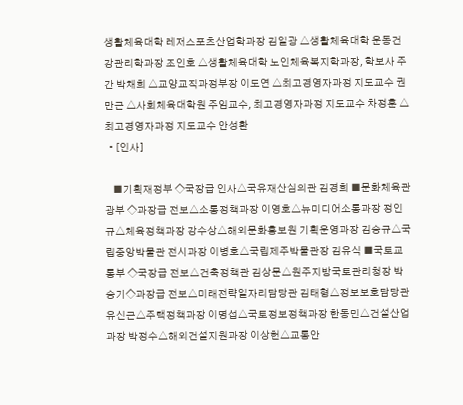생활체육대학 레저스포츠산업학과장 김일광 △생활체육대학 운동건강관리학과장 조인호 △생활체육대학 노인체육복지학과장, 학보사 주간 박채희 △교양교직과정부장 이도연 △최고경영자과정 지도교수 권만근 △사회체육대학원 주임교수, 최고경영자과정 지도교수 차정훈 △최고경영자과정 지도교수 안성환
  • [인사]

    ■기획재정부 ◇국장급 인사△국유재산심의관 김경희 ■문화체육관광부 ◇과장급 전보△소통정책과장 이영호△뉴미디어소통과장 정인규△체육정책과장 강수상△해외문화홍보원 기획운영과장 김승규△국립중앙박물관 전시과장 이병호△국립제주박물관장 김유식 ■국토교통부 ◇국장급 전보△건축정책관 김상문△원주지방국토관리청장 박승기◇과장급 전보△미래전략일자리담당관 김태형△정보보호담당관 유신근△주택정책과장 이명섭△국토정보정책과장 한동민△건설산업과장 박정수△해외건설지원과장 이상헌△교통안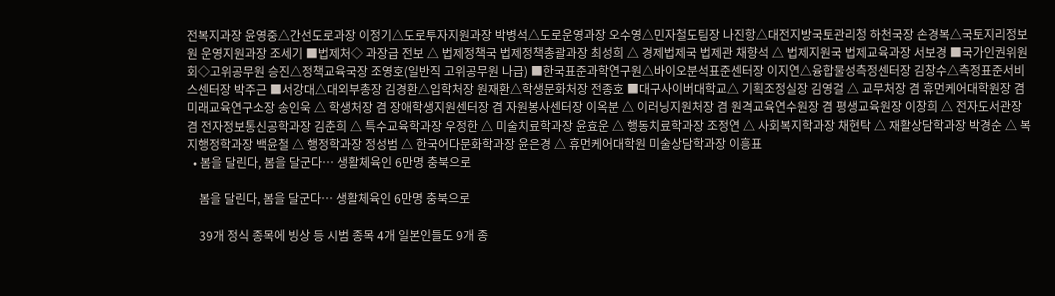전복지과장 윤영중△간선도로과장 이정기△도로투자지원과장 박병석△도로운영과장 오수영△민자철도팀장 나진항△대전지방국토관리청 하천국장 손경복△국토지리정보원 운영지원과장 조세기 ■법제처◇ 과장급 전보 △ 법제정책국 법제정책총괄과장 최성희 △ 경제법제국 법제관 채향석 △ 법제지원국 법제교육과장 서보경 ■국가인권위원회◇고위공무원 승진△정책교육국장 조영호(일반직 고위공무원 나급) ■한국표준과학연구원△바이오분석표준센터장 이지연△융합물성측정센터장 김창수△측정표준서비스센터장 박주근 ■서강대△대외부총장 김경환△입학처장 원재환△학생문화처장 전종호 ■대구사이버대학교△ 기획조정실장 김영걸 △ 교무처장 겸 휴먼케어대학원장 겸 미래교육연구소장 송인욱 △ 학생처장 겸 장애학생지원센터장 겸 자원봉사센터장 이옥분 △ 이러닝지원처장 겸 원격교육연수원장 겸 평생교육원장 이창희 △ 전자도서관장 겸 전자정보통신공학과장 김춘희 △ 특수교육학과장 우정한 △ 미술치료학과장 윤효운 △ 행동치료학과장 조정연 △ 사회복지학과장 채현탁 △ 재활상담학과장 박경순 △ 복지행정학과장 백윤철 △ 행정학과장 정성범 △ 한국어다문화학과장 윤은경 △ 휴먼케어대학원 미술상담학과장 이흥표
  • 봄을 달린다, 봄을 달군다… 생활체육인 6만명 충북으로

    봄을 달린다, 봄을 달군다… 생활체육인 6만명 충북으로

    39개 정식 종목에 빙상 등 시범 종목 4개 일본인들도 9개 종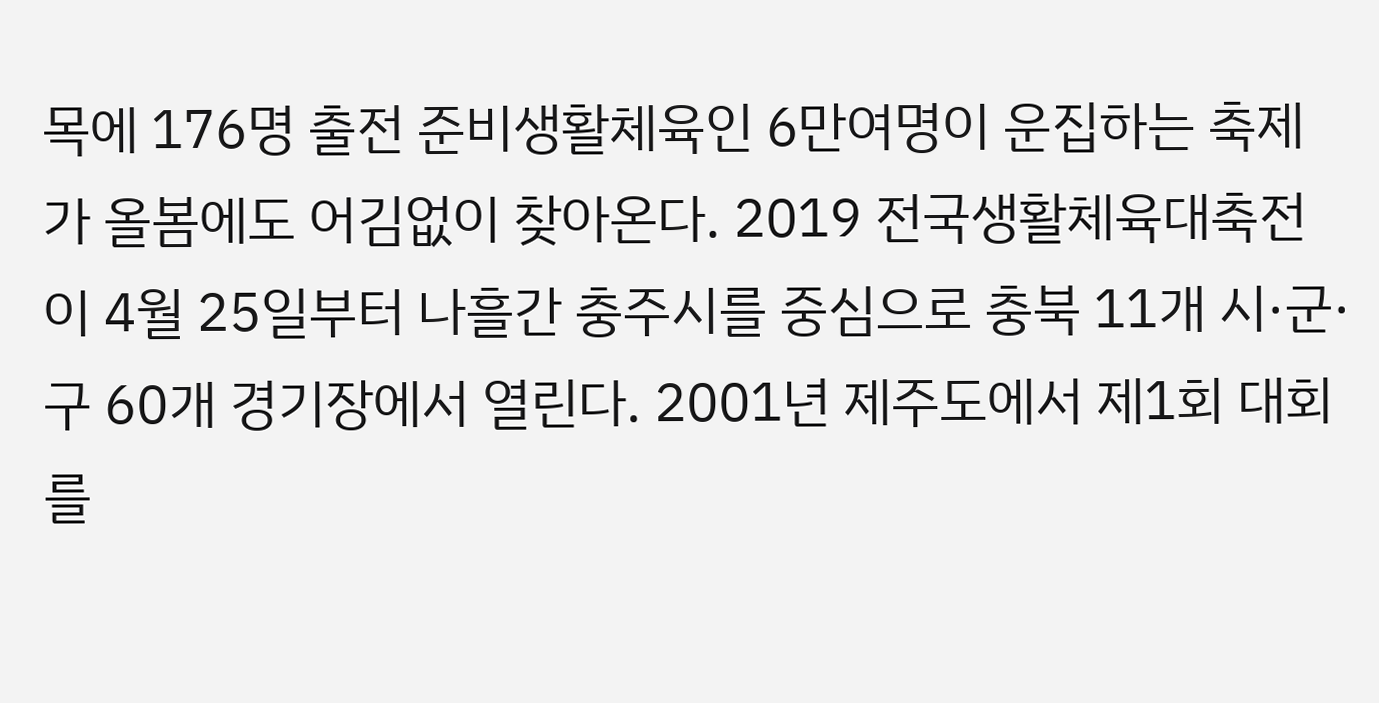목에 176명 출전 준비생활체육인 6만여명이 운집하는 축제가 올봄에도 어김없이 찾아온다. 2019 전국생활체육대축전이 4월 25일부터 나흘간 충주시를 중심으로 충북 11개 시·군·구 60개 경기장에서 열린다. 2001년 제주도에서 제1회 대회를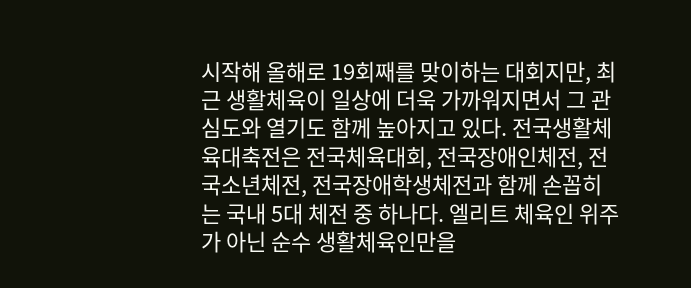시작해 올해로 19회째를 맞이하는 대회지만, 최근 생활체육이 일상에 더욱 가까워지면서 그 관심도와 열기도 함께 높아지고 있다. 전국생활체육대축전은 전국체육대회, 전국장애인체전, 전국소년체전, 전국장애학생체전과 함께 손꼽히는 국내 5대 체전 중 하나다. 엘리트 체육인 위주가 아닌 순수 생활체육인만을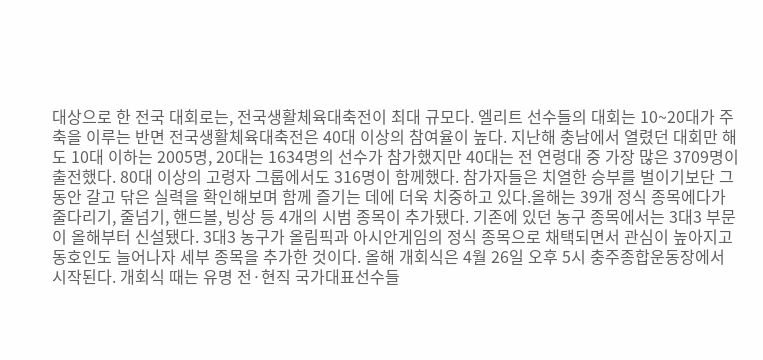대상으로 한 전국 대회로는, 전국생활체육대축전이 최대 규모다. 엘리트 선수들의 대회는 10~20대가 주축을 이루는 반면 전국생활체육대축전은 40대 이상의 참여율이 높다. 지난해 충남에서 열렸던 대회만 해도 10대 이하는 2005명, 20대는 1634명의 선수가 참가했지만 40대는 전 연령대 중 가장 많은 3709명이 출전했다. 80대 이상의 고령자 그룹에서도 316명이 함께했다. 참가자들은 치열한 승부를 벌이기보단 그동안 갈고 닦은 실력을 확인해보며 함께 즐기는 데에 더욱 치중하고 있다.올해는 39개 정식 종목에다가 줄다리기, 줄넘기, 핸드볼, 빙상 등 4개의 시범 종목이 추가됐다. 기존에 있던 농구 종목에서는 3대3 부문이 올해부터 신설됐다. 3대3 농구가 올림픽과 아시안게임의 정식 종목으로 채택되면서 관심이 높아지고 동호인도 늘어나자 세부 종목을 추가한 것이다. 올해 개회식은 4월 26일 오후 5시 충주종합운동장에서 시작된다. 개회식 때는 유명 전·현직 국가대표선수들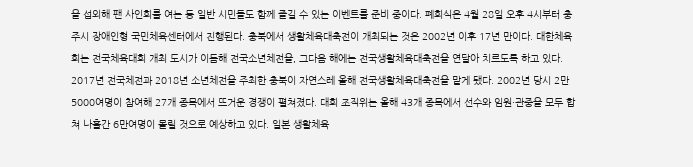을 섭외해 팬 사인회를 여는 등 일반 시민들도 함께 즐길 수 있는 이벤트를 준비 중이다. 폐회식은 4월 28일 오후 4시부터 충주시 장애인형 국민체육센터에서 진행된다. 충북에서 생활체육대축전이 개최되는 것은 2002년 이후 17년 만이다. 대한체육회는 전국체육대회 개최 도시가 이듬해 전국소년체전을, 그다음 해에는 전국생활체육대축전을 연달아 치르도록 하고 있다. 2017년 전국체전과 2018년 소년체전을 주최한 충북이 자연스레 올해 전국생활체육대축전을 맡게 됐다. 2002년 당시 2만 5000여명이 참여해 27개 종목에서 뜨거운 경쟁이 펼쳐졌다. 대회 조직위는 올해 43개 종목에서 선수와 임원·관중을 모두 합쳐 나흘간 6만여명이 몰릴 것으로 예상하고 있다. 일본 생활체육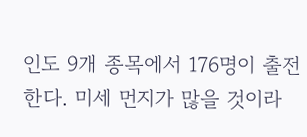인도 9개 종목에서 176명이 출전한다. 미세 먼지가 많을 것이라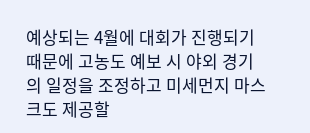예상되는 4월에 대회가 진행되기 때문에 고농도 예보 시 야외 경기의 일정을 조정하고 미세먼지 마스크도 제공할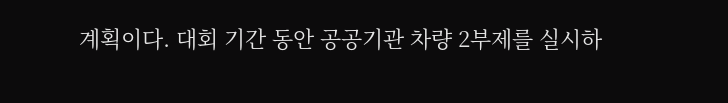계획이다. 대회 기간 동안 공공기관 차량 2부제를 실시하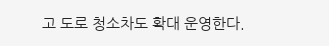고 도로 청소차도 확대 운영한다.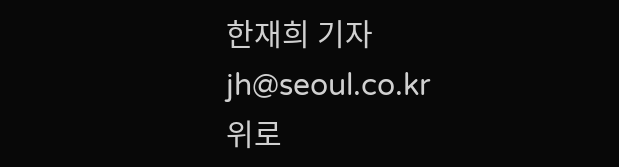한재희 기자 jh@seoul.co.kr
위로